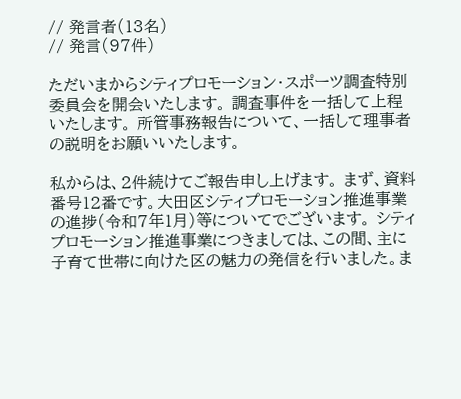// 発言者(13名)
// 発言(97件)

ただいまからシティプロモーション・スポーツ調査特別委員会を開会いたします。 調査事件を一括して上程いたします。 所管事務報告について、一括して理事者の説明をお願いいたします。

私からは、2件続けてご報告申し上げます。 まず、資料番号12番です。大田区シティプロモーション推進事業の進捗(令和7年1月)等についてでございます。 シティプロモーション推進事業につきましては、この間、主に子育て世帯に向けた区の魅力の発信を行いました。ま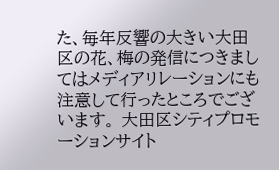た、毎年反響の大きい大田区の花、梅の発信につきましてはメディアリレーションにも注意して行ったところでございます。 大田区シティプロモーションサイト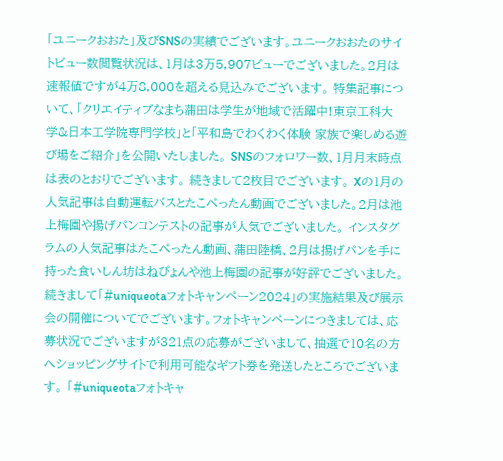「ユニークおおた」及びSNSの実績でございます。ユニークおおたのサイトビュー数閲覧状況は、1月は3万5,907ビューでございました。2月は速報値ですが4万8,000を超える見込みでございます。 特集記事について、「クリエイティブなまち蒲田は学生が地域で活躍中!東京工科大学&日本工学院専門学校」と「平和島でわくわく体験 家族で楽しめる遊び場をご紹介」を公開いたしました。 SNSのフォロワー数、1月月末時点は表のとおりでございます。 続きまして2枚目でございます。 Xの1月の人気記事は自動運転バスとたこぺったん動画でございました。2月は池上梅園や揚げパンコンテストの記事が人気でございました。 インスタグラムの人気記事はたこぺったん動画、蒲田陸橋、2月は揚げパンを手に持った食いしん坊はねぴょんや池上梅園の記事が好評でございました。 続きまして「#uniqueotaフォトキャンペーン2024」の実施結果及び展示会の開催についてでございます。フォトキャンペーンにつきましては、応募状況でございますが321点の応募がございまして、抽選で10名の方へショッピングサイトで利用可能なギフト券を発送したところでございます。 「#uniqueotaフォトキャ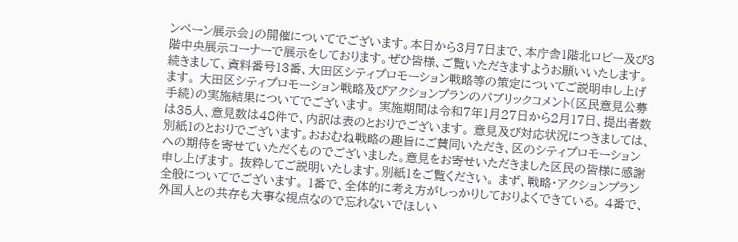ンペーン展示会」の開催についてでございます。本日から3月7日まで、本庁舎1階北ロビー及び3階中央展示コーナーで展示をしております。ぜひ皆様、ご覧いただきますようお願いいたします。 続きまして、資料番号13番、大田区シティプロモーション戦略等の策定についてご説明申し上げます。 大田区シティプロモーション戦略及びアクションプランのパブリックコメント(区民意見公募手続)の実施結果についてでございます。 実施期間は令和7年1月27日から2月17日、提出者数は35人、意見数は48件で、内訳は表のとおりでございます。 意見及び対応状況につきましては、別紙1のとおりでございます。おおむね戦略の趣旨にご賛同いただき、区のシティプロモーションへの期待を寄せていただくものでございました。意見をお寄せいただきました区民の皆様に感謝申し上げます。 抜粋してご説明いたします。別紙1をご覧ください。 まず、戦略・アクションプラン全般についてでございます。 1番で、全体的に考え方がしっかりしておりよくできている。 4番で、外国人との共存も大事な視点なので忘れないでほしい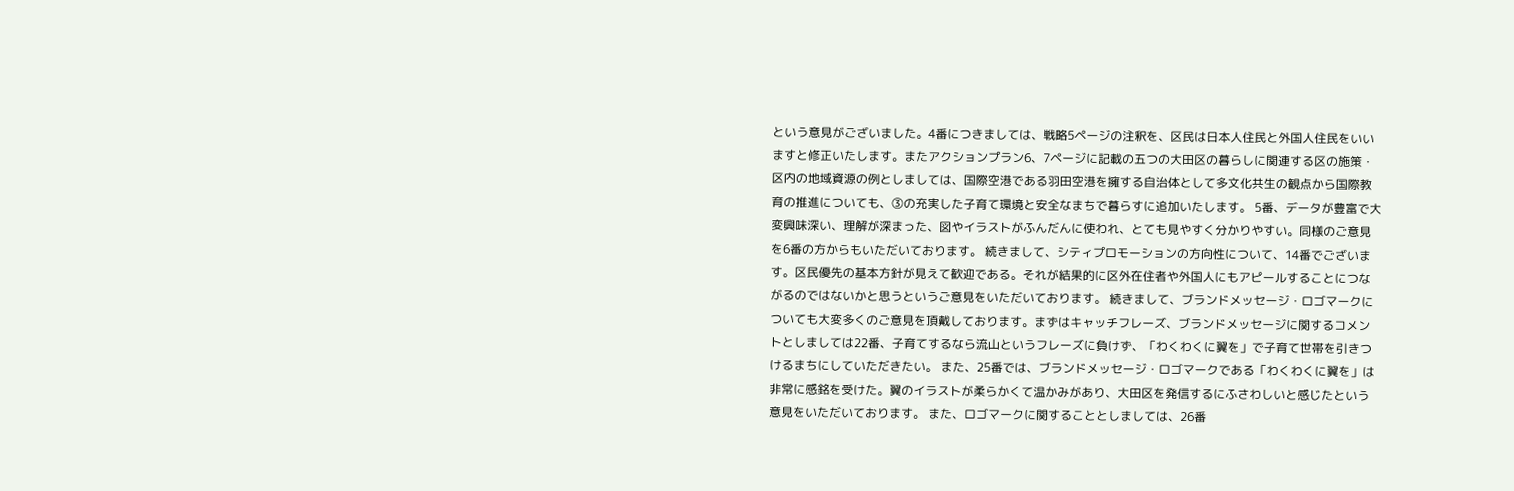という意見がございました。4番につきましては、戦略5ページの注釈を、区民は日本人住民と外国人住民をいいますと修正いたします。またアクションプラン6、7ページに記載の五つの大田区の暮らしに関連する区の施策・区内の地域資源の例としましては、国際空港である羽田空港を擁する自治体として多文化共生の観点から国際教育の推進についても、③の充実した子育て環境と安全なまちで暮らすに追加いたします。 5番、データが豊富で大変興味深い、理解が深まった、図やイラストがふんだんに使われ、とても見やすく分かりやすい。同様のご意見を6番の方からもいただいております。 続きまして、シティプロモーションの方向性について、14番でございます。区民優先の基本方針が見えて歓迎である。それが結果的に区外在住者や外国人にもアピールすることにつながるのではないかと思うというご意見をいただいております。 続きまして、ブランドメッセージ・ロゴマークについても大変多くのご意見を頂戴しております。まずはキャッチフレーズ、ブランドメッセージに関するコメントとしましては22番、子育てするなら流山というフレーズに負けず、「わくわくに翼を」で子育て世帯を引きつけるまちにしていただきたい。 また、25番では、ブランドメッセージ・ロゴマークである「わくわくに翼を」は非常に感銘を受けた。翼のイラストが柔らかくて温かみがあり、大田区を発信するにふさわしいと感じたという意見をいただいております。 また、ロゴマークに関することとしましては、26番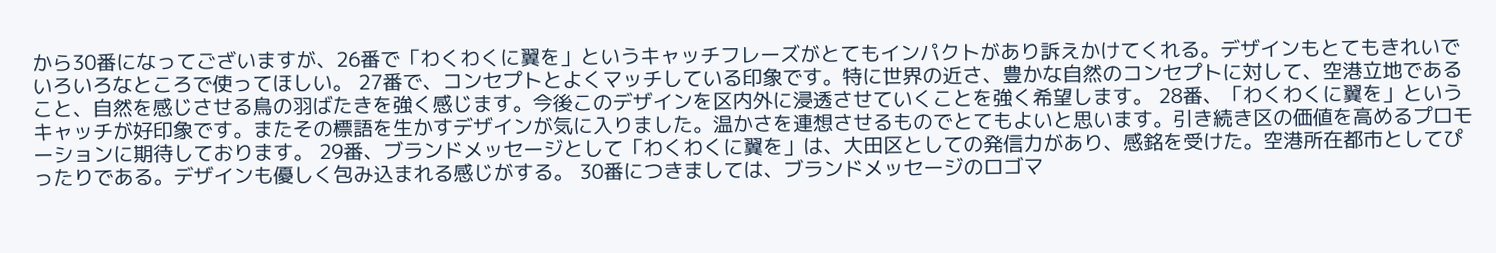から30番になってございますが、26番で「わくわくに翼を」というキャッチフレーズがとてもインパクトがあり訴えかけてくれる。デザインもとてもきれいでいろいろなところで使ってほしい。 27番で、コンセプトとよくマッチしている印象です。特に世界の近さ、豊かな自然のコンセプトに対して、空港立地であること、自然を感じさせる鳥の羽ばたきを強く感じます。今後このデザインを区内外に浸透させていくことを強く希望します。 28番、「わくわくに翼を」というキャッチが好印象です。またその標語を生かすデザインが気に入りました。温かさを連想させるものでとてもよいと思います。引き続き区の価値を高めるプロモーションに期待しております。 29番、ブランドメッセージとして「わくわくに翼を」は、大田区としての発信力があり、感銘を受けた。空港所在都市としてぴったりである。デザインも優しく包み込まれる感じがする。 30番につきましては、ブランドメッセージのロゴマ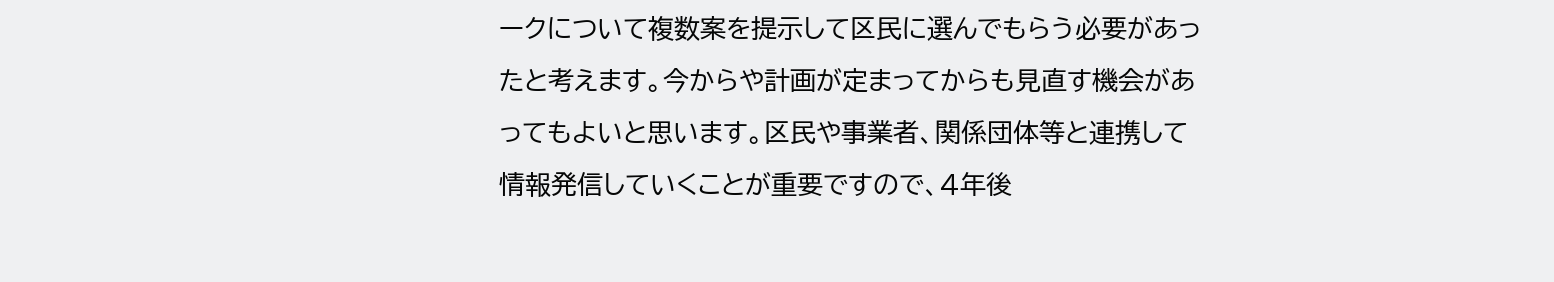ークについて複数案を提示して区民に選んでもらう必要があったと考えます。今からや計画が定まってからも見直す機会があってもよいと思います。区民や事業者、関係団体等と連携して情報発信していくことが重要ですので、4年後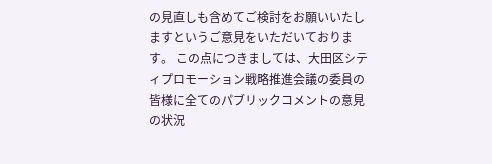の見直しも含めてご検討をお願いいたしますというご意見をいただいております。 この点につきましては、大田区シティプロモーション戦略推進会議の委員の皆様に全てのパブリックコメントの意見の状況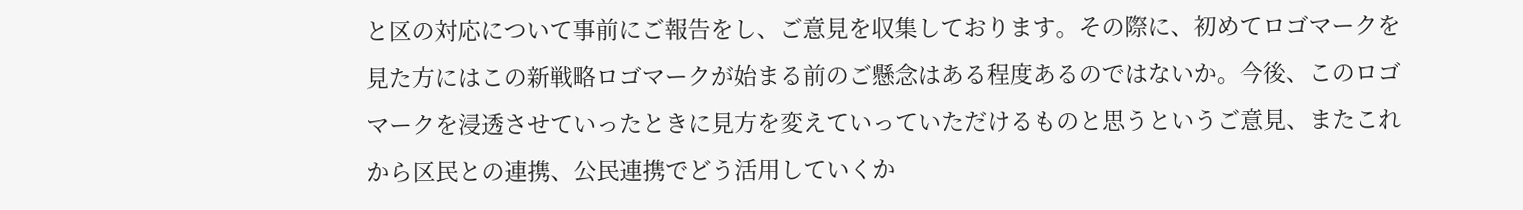と区の対応について事前にご報告をし、ご意見を収集しております。その際に、初めてロゴマークを見た方にはこの新戦略ロゴマークが始まる前のご懸念はある程度あるのではないか。今後、このロゴマークを浸透させていったときに見方を変えていっていただけるものと思うというご意見、またこれから区民との連携、公民連携でどう活用していくか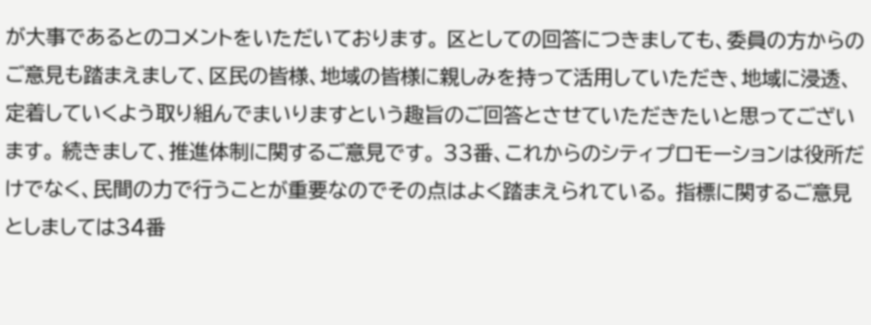が大事であるとのコメントをいただいております。 区としての回答につきましても、委員の方からのご意見も踏まえまして、区民の皆様、地域の皆様に親しみを持って活用していただき、地域に浸透、定着していくよう取り組んでまいりますという趣旨のご回答とさせていただきたいと思ってございます。 続きまして、推進体制に関するご意見です。 33番、これからのシティプロモーションは役所だけでなく、民間の力で行うことが重要なのでその点はよく踏まえられている。 指標に関するご意見としましては34番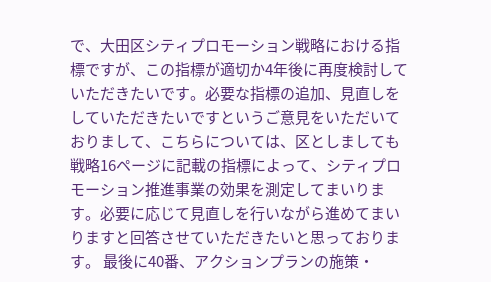で、大田区シティプロモーション戦略における指標ですが、この指標が適切か4年後に再度検討していただきたいです。必要な指標の追加、見直しをしていただきたいですというご意見をいただいておりまして、こちらについては、区としましても戦略16ページに記載の指標によって、シティプロモーション推進事業の効果を測定してまいります。必要に応じて見直しを行いながら進めてまいりますと回答させていただきたいと思っております。 最後に40番、アクションプランの施策・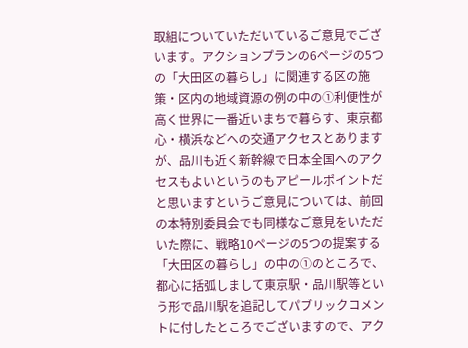取組についていただいているご意見でございます。アクションプランの6ページの5つの「大田区の暮らし」に関連する区の施策・区内の地域資源の例の中の①利便性が高く世界に一番近いまちで暮らす、東京都心・横浜などへの交通アクセスとありますが、品川も近く新幹線で日本全国へのアクセスもよいというのもアピールポイントだと思いますというご意見については、前回の本特別委員会でも同様なご意見をいただいた際に、戦略10ページの5つの提案する「大田区の暮らし」の中の①のところで、都心に括弧しまして東京駅・品川駅等という形で品川駅を追記してパブリックコメントに付したところでございますので、アク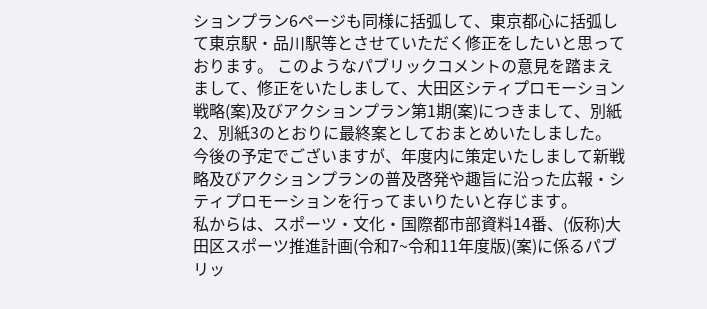ションプラン6ページも同様に括弧して、東京都心に括弧して東京駅・品川駅等とさせていただく修正をしたいと思っております。 このようなパブリックコメントの意見を踏まえまして、修正をいたしまして、大田区シティプロモーション戦略(案)及びアクションプラン第1期(案)につきまして、別紙2、別紙3のとおりに最終案としておまとめいたしました。 今後の予定でございますが、年度内に策定いたしまして新戦略及びアクションプランの普及啓発や趣旨に沿った広報・シティプロモーションを行ってまいりたいと存じます。
私からは、スポーツ・文化・国際都市部資料14番、(仮称)大田区スポーツ推進計画(令和7~令和11年度版)(案)に係るパブリッ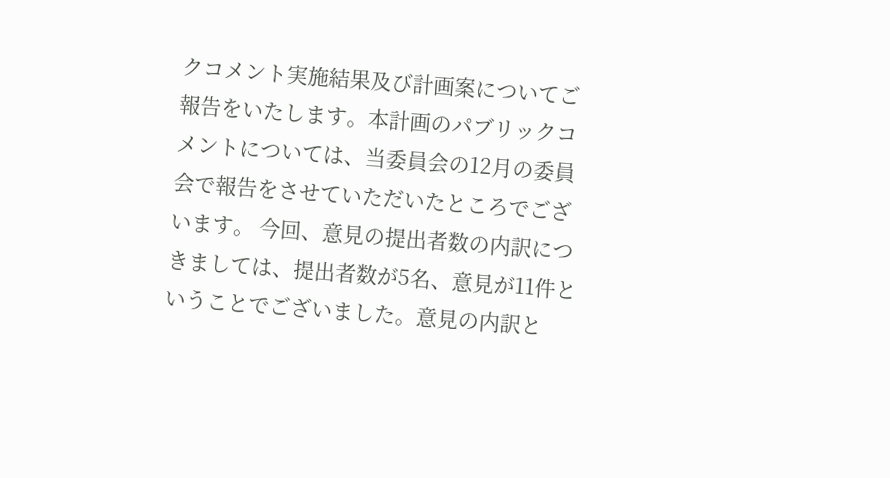クコメント実施結果及び計画案についてご報告をいたします。本計画のパブリックコメントについては、当委員会の12月の委員会で報告をさせていただいたところでございます。 今回、意見の提出者数の内訳につきましては、提出者数が5名、意見が11件ということでございました。意見の内訳と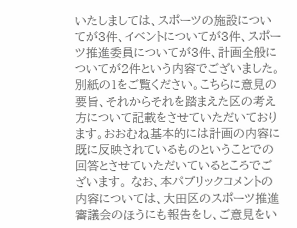いたしましては、スポーツの施設についてが3件、イベントについてが3件、スポーツ推進委員についてが3件、計画全般についてが2件という内容でございました。 別紙の1をご覧ください。こちらに意見の要旨、それからそれを踏まえた区の考え方について記載をさせていただいております。おおむね基本的には計画の内容に既に反映されているものということでの回答とさせていただいているところでございます。 なお、本パブリックコメントの内容については、大田区のスポーツ推進審議会のほうにも報告をし、ご意見をい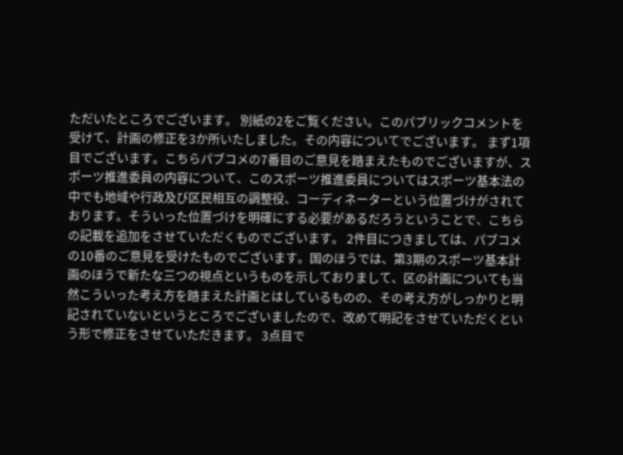ただいたところでございます。 別紙の2をご覧ください。このパブリックコメントを受けて、計画の修正を3か所いたしました。その内容についてでございます。 まず1項目でございます。こちらパブコメの7番目のご意見を踏まえたものでございますが、スポーツ推進委員の内容について、このスポーツ推進委員についてはスポーツ基本法の中でも地域や行政及び区民相互の調整役、コーディネーターという位置づけがされております。そういった位置づけを明確にする必要があるだろうということで、こちらの記載を追加をさせていただくものでございます。 2件目につきましては、パブコメの10番のご意見を受けたものでございます。国のほうでは、第3期のスポーツ基本計画のほうで新たな三つの視点というものを示しておりまして、区の計画についても当然こういった考え方を踏まえた計画とはしているものの、その考え方がしっかりと明記されていないというところでございましたので、改めて明記をさせていただくという形で修正をさせていただきます。 3点目で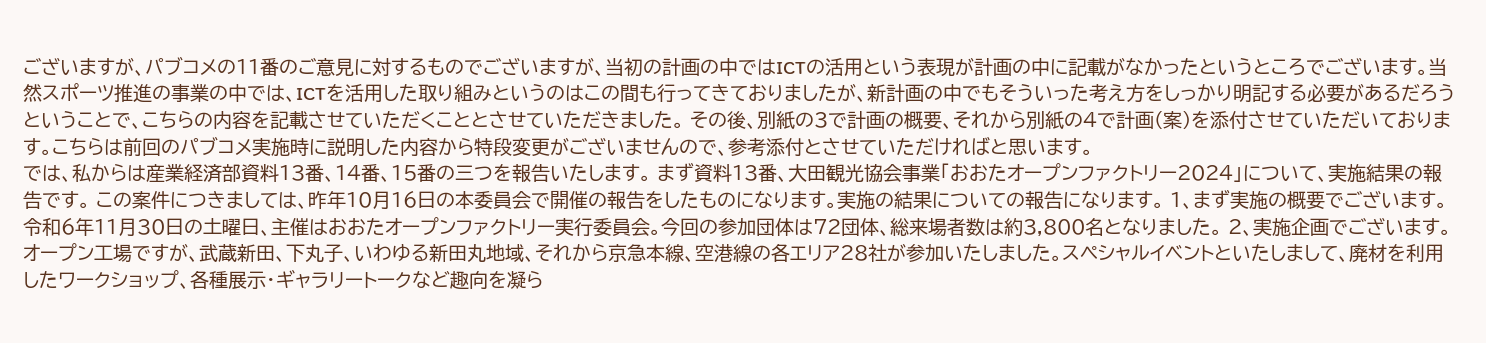ございますが、パブコメの11番のご意見に対するものでございますが、当初の計画の中ではICTの活用という表現が計画の中に記載がなかったというところでございます。当然スポーツ推進の事業の中では、ICTを活用した取り組みというのはこの間も行ってきておりましたが、新計画の中でもそういった考え方をしっかり明記する必要があるだろうということで、こちらの内容を記載させていただくこととさせていただきました。 その後、別紙の3で計画の概要、それから別紙の4で計画(案)を添付させていただいております。こちらは前回のパブコメ実施時に説明した内容から特段変更がございませんので、参考添付とさせていただければと思います。
では、私からは産業経済部資料13番、14番、15番の三つを報告いたします。 まず資料13番、大田観光協会事業「おおたオープンファクトリー2024」について、実施結果の報告です。 この案件につきましては、昨年10月16日の本委員会で開催の報告をしたものになります。実施の結果についての報告になります。 1、まず実施の概要でございます。令和6年11月30日の土曜日、主催はおおたオープンファクトリー実行委員会。今回の参加団体は72団体、総来場者数は約3,800名となりました。 2、実施企画でございます。オープン工場ですが、武蔵新田、下丸子、いわゆる新田丸地域、それから京急本線、空港線の各エリア28社が参加いたしました。スペシャルイベントといたしまして、廃材を利用したワークショップ、各種展示・ギャラリートークなど趣向を凝ら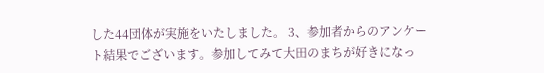した44団体が実施をいたしました。 3、参加者からのアンケート結果でございます。参加してみて大田のまちが好きになっ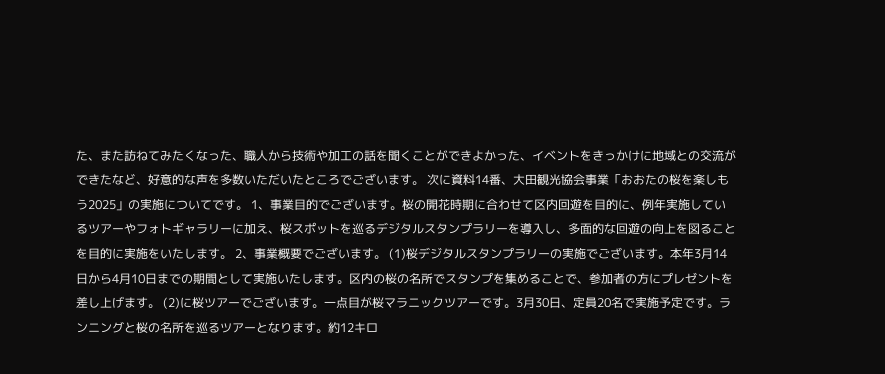た、また訪ねてみたくなった、職人から技術や加工の話を聞くことができよかった、イベントをきっかけに地域との交流ができたなど、好意的な声を多数いただいたところでございます。 次に資料14番、大田観光協会事業「おおたの桜を楽しもう2025」の実施についてです。 1、事業目的でございます。桜の開花時期に合わせて区内回遊を目的に、例年実施しているツアーやフォトギャラリーに加え、桜スポットを巡るデジタルスタンプラリーを導入し、多面的な回遊の向上を図ることを目的に実施をいたします。 2、事業概要でございます。 (1)桜デジタルスタンプラリーの実施でございます。本年3月14日から4月10日までの期間として実施いたします。区内の桜の名所でスタンプを集めることで、参加者の方にプレゼントを差し上げます。 (2)に桜ツアーでございます。一点目が桜マラニックツアーです。3月30日、定員20名で実施予定です。ランニングと桜の名所を巡るツアーとなります。約12キロ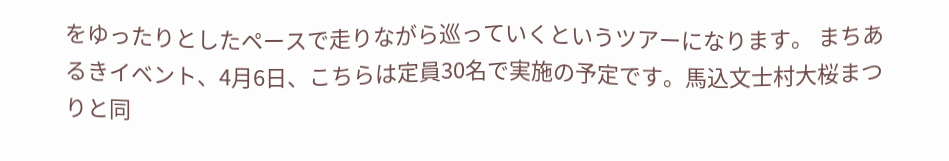をゆったりとしたペースで走りながら巡っていくというツアーになります。 まちあるきイベント、4月6日、こちらは定員30名で実施の予定です。馬込文士村大桜まつりと同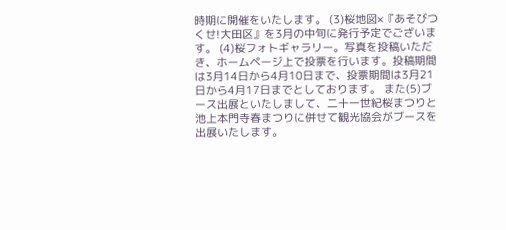時期に開催をいたします。 (3)桜地図×『あそびつくせ!大田区』を3月の中旬に発行予定でございます。 (4)桜フォトギャラリー。写真を投稿いただき、ホームページ上で投票を行います。投稿期間は3月14日から4月10日まで、投票期間は3月21日から4月17日までとしております。 また(5)ブース出展といたしまして、二十一世紀桜まつりと池上本門寺春まつりに併せて観光協会がブースを出展いたします。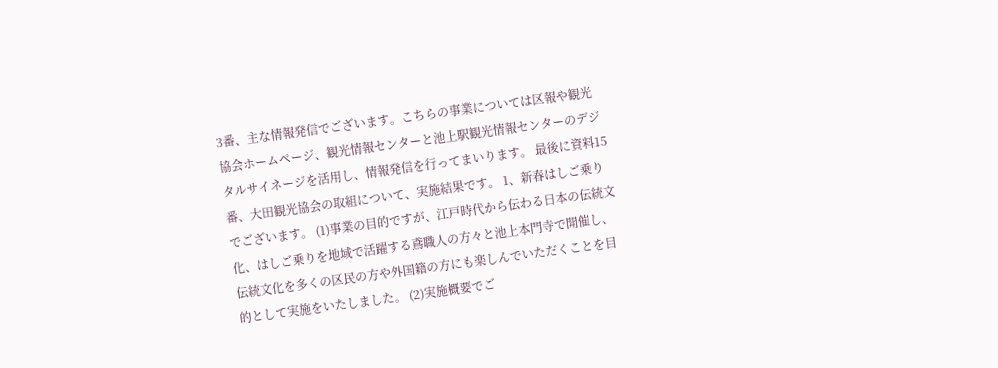3番、主な情報発信でございます。こちらの事業については区報や観光協会ホームページ、観光情報センターと池上駅観光情報センターのデジタルサイネージを活用し、情報発信を行ってまいります。 最後に資料15番、大田観光協会の取組について、実施結果です。 1、新春はしご乗りでございます。 (1)事業の目的ですが、江戸時代から伝わる日本の伝統文化、はしご乗りを地域で活躍する鳶職人の方々と池上本門寺で開催し、伝統文化を多くの区民の方や外国籍の方にも楽しんでいただくことを目的として実施をいたしました。 (2)実施概要でご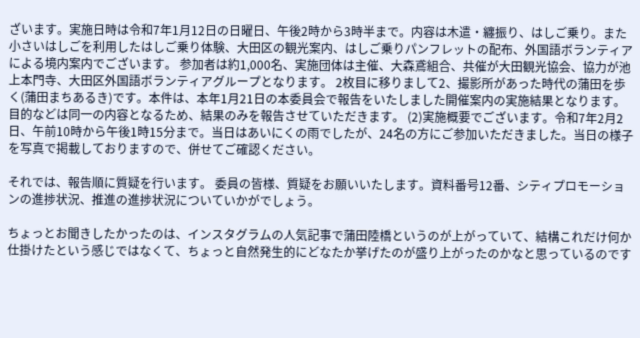ざいます。実施日時は令和7年1月12日の日曜日、午後2時から3時半まで。内容は木遣・纏振り、はしご乗り。また小さいはしごを利用したはしご乗り体験、大田区の観光案内、はしご乗りパンフレットの配布、外国語ボランティアによる境内案内でございます。 参加者は約1,000名、実施団体は主催、大森鳶組合、共催が大田観光協会、協力が池上本門寺、大田区外国語ボランティアグループとなります。 2枚目に移りまして2、撮影所があった時代の蒲田を歩く(蒲田まちあるき)です。本件は、本年1月21日の本委員会で報告をいたしました開催案内の実施結果となります。目的などは同一の内容となるため、結果のみを報告させていただきます。 (2)実施概要でございます。令和7年2月2日、午前10時から午後1時15分まで。当日はあいにくの雨でしたが、24名の方にご参加いただきました。当日の様子を写真で掲載しておりますので、併せてご確認ください。

それでは、報告順に質疑を行います。 委員の皆様、質疑をお願いいたします。資料番号12番、シティプロモーションの進捗状況、推進の進捗状況についていかがでしょう。

ちょっとお聞きしたかったのは、インスタグラムの人気記事で蒲田陸橋というのが上がっていて、結構これだけ何か仕掛けたという感じではなくて、ちょっと自然発生的にどなたか挙げたのが盛り上がったのかなと思っているのです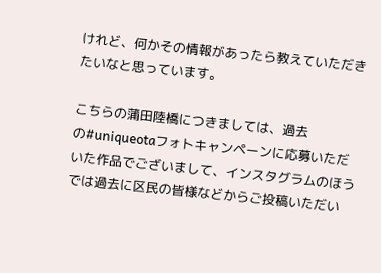けれど、何かその情報があったら教えていただきたいなと思っています。

こちらの蒲田陸橋につきましては、過去の#uniqueotaフォトキャンペーンに応募いただいた作品でございまして、インスタグラムのほうでは過去に区民の皆様などからご投稿いただい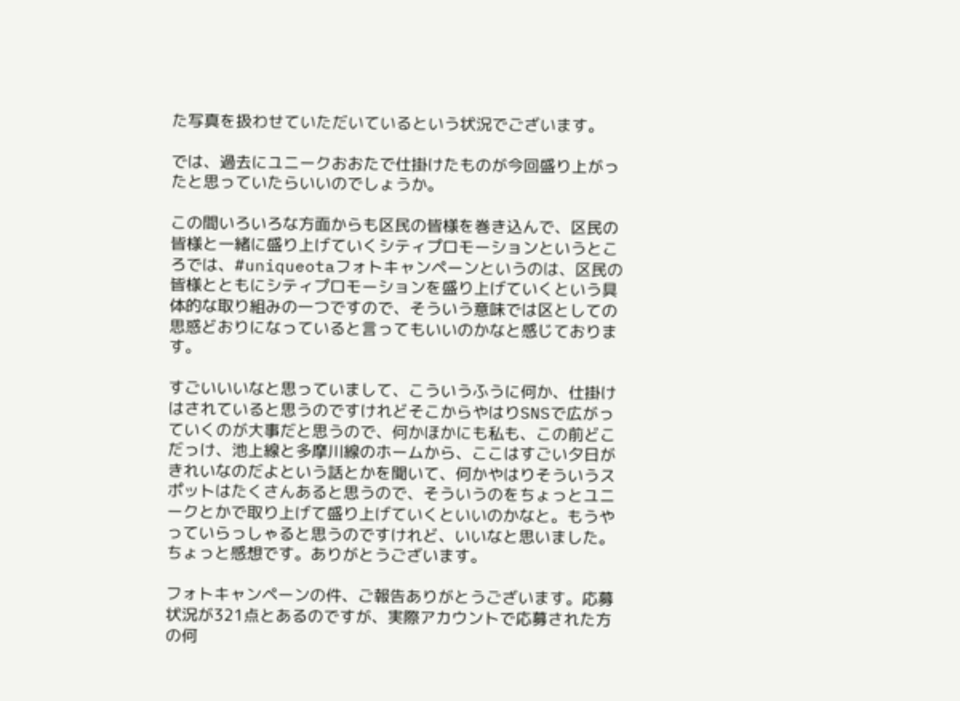た写真を扱わせていただいているという状況でございます。

では、過去にユニークおおたで仕掛けたものが今回盛り上がったと思っていたらいいのでしょうか。

この間いろいろな方面からも区民の皆様を巻き込んで、区民の皆様と一緒に盛り上げていくシティプロモーションというところでは、#uniqueotaフォトキャンペーンというのは、区民の皆様とともにシティプロモーションを盛り上げていくという具体的な取り組みの一つですので、そういう意味では区としての思惑どおりになっていると言ってもいいのかなと感じております。

すごいいいなと思っていまして、こういうふうに何か、仕掛けはされていると思うのですけれどそこからやはりSNSで広がっていくのが大事だと思うので、何かほかにも私も、この前どこだっけ、池上線と多摩川線のホームから、ここはすごい夕日がきれいなのだよという話とかを聞いて、何かやはりそういうスポットはたくさんあると思うので、そういうのをちょっとユニークとかで取り上げて盛り上げていくといいのかなと。もうやっていらっしゃると思うのですけれど、いいなと思いました。 ちょっと感想です。ありがとうございます。

フォトキャンペーンの件、ご報告ありがとうございます。応募状況が321点とあるのですが、実際アカウントで応募された方の何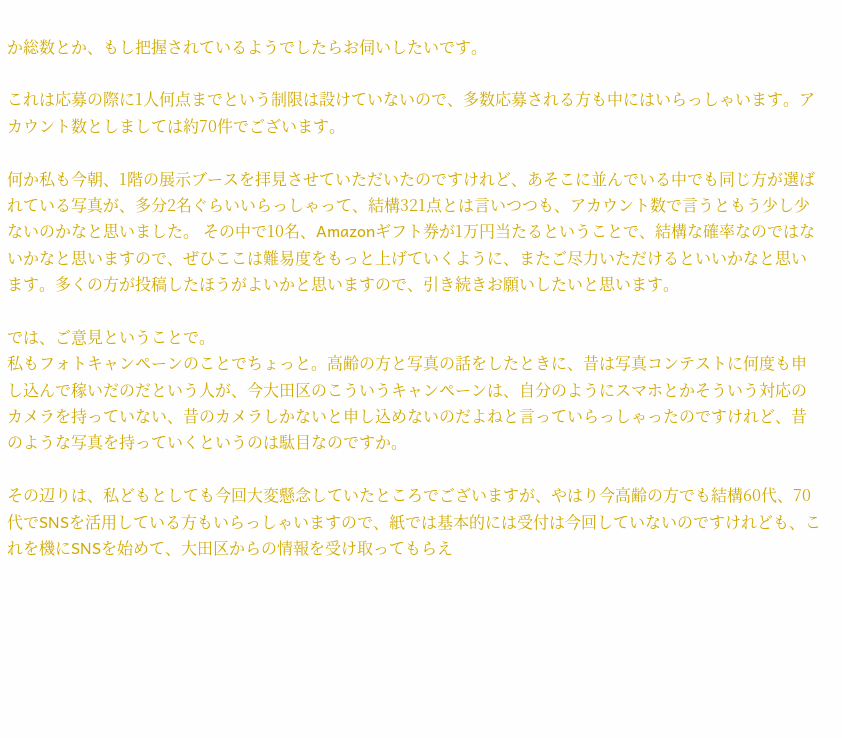か総数とか、もし把握されているようでしたらお伺いしたいです。

これは応募の際に1人何点までという制限は設けていないので、多数応募される方も中にはいらっしゃいます。アカウント数としましては約70件でございます。

何か私も今朝、1階の展示ブースを拝見させていただいたのですけれど、あそこに並んでいる中でも同じ方が選ばれている写真が、多分2名ぐらいいらっしゃって、結構321点とは言いつつも、アカウント数で言うともう少し少ないのかなと思いました。 その中で10名、Amazonギフト券が1万円当たるということで、結構な確率なのではないかなと思いますので、ぜひここは難易度をもっと上げていくように、またご尽力いただけるといいかなと思います。多くの方が投稿したほうがよいかと思いますので、引き続きお願いしたいと思います。

では、ご意見ということで。
私もフォトキャンペーンのことでちょっと。高齢の方と写真の話をしたときに、昔は写真コンテストに何度も申し込んで稼いだのだという人が、今大田区のこういうキャンペーンは、自分のようにスマホとかそういう対応のカメラを持っていない、昔のカメラしかないと申し込めないのだよねと言っていらっしゃったのですけれど、昔のような写真を持っていくというのは駄目なのですか。

その辺りは、私どもとしても今回大変懸念していたところでございますが、やはり今高齢の方でも結構60代、70代でSNSを活用している方もいらっしゃいますので、紙では基本的には受付は今回していないのですけれども、これを機にSNSを始めて、大田区からの情報を受け取ってもらえ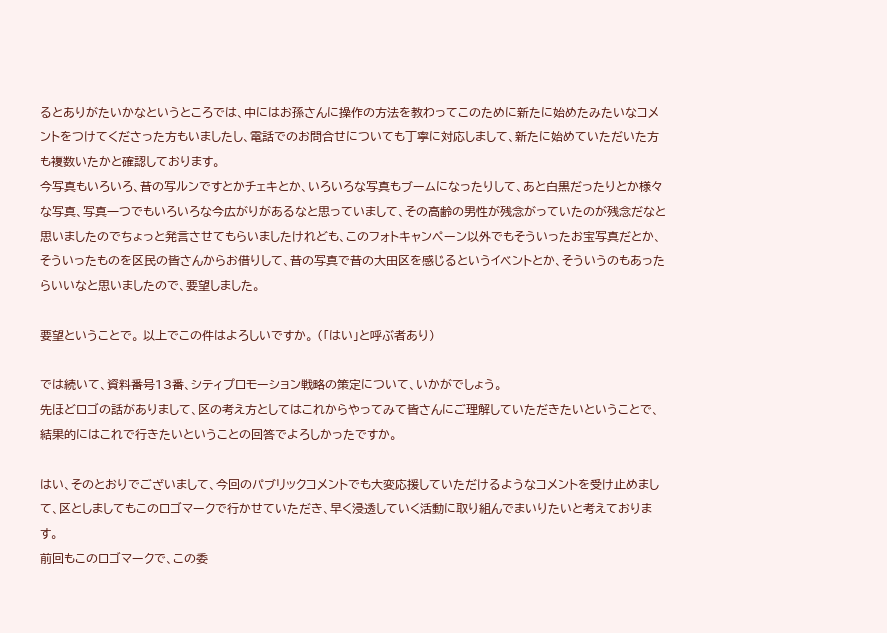るとありがたいかなというところでは、中にはお孫さんに操作の方法を教わってこのために新たに始めたみたいなコメントをつけてくださった方もいましたし、電話でのお問合せについても丁寧に対応しまして、新たに始めていただいた方も複数いたかと確認しております。
今写真もいろいろ、昔の写ルンですとかチェキとか、いろいろな写真もブームになったりして、あと白黒だったりとか様々な写真、写真一つでもいろいろな今広がりがあるなと思っていまして、その高齢の男性が残念がっていたのが残念だなと思いましたのでちょっと発言させてもらいましたけれども、このフォトキャンペーン以外でもそういったお宝写真だとか、そういったものを区民の皆さんからお借りして、昔の写真で昔の大田区を感じるというイベントとか、そういうのもあったらいいなと思いましたので、要望しました。

要望ということで。 以上でこの件はよろしいですか。 (「はい」と呼ぶ者あり)

では続いて、資料番号13番、シティプロモーション戦略の策定について、いかがでしょう。
先ほどロゴの話がありまして、区の考え方としてはこれからやってみて皆さんにご理解していただきたいということで、結果的にはこれで行きたいということの回答でよろしかったですか。

はい、そのとおりでございまして、今回のパブリックコメントでも大変応援していただけるようなコメントを受け止めまして、区としましてもこのロゴマークで行かせていただき、早く浸透していく活動に取り組んでまいりたいと考えております。
前回もこのロゴマークで、この委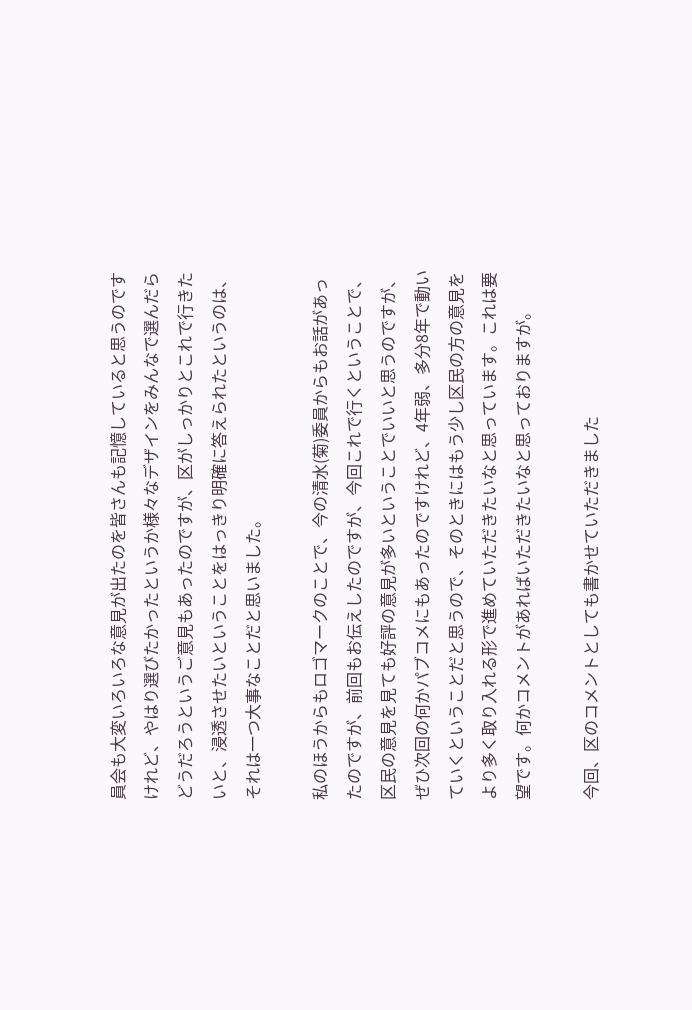員会も大変いろいろな意見が出たのを皆さんも記憶していると思うのですけれど、やはり選びたかったというか様々なデザインをみんなで選んだらどうだろうというご意見もあったのですが、区がしっかりとこれで行きたいと、浸透させたいということをはっきり明確に答えられたというのは、それは一つ大事なことだと思いました。

私のほうからもロゴマークのことで、今の清水(菊)委員からもお話があったのですが、前回もお伝えしたのですが、今回これで行くということで、区民の意見を見ても好評の意見が多いということでいいと思うのですが、ぜひ次回の何かパブコメにもあったのですけれど、4年弱、多分8年で動いていくということだと思うので、そのときにはもう少し区民の方の意見をより多く取り入れる形で進めていただきたいなと思っています。これは要望です。何かコメントがあればいただきたいなと思っておりますが。

今回、区のコメントとしても書かせていただきました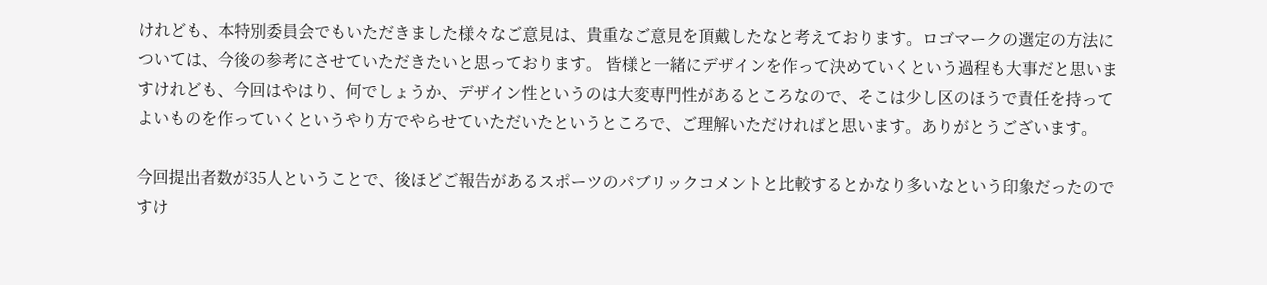けれども、本特別委員会でもいただきました様々なご意見は、貴重なご意見を頂戴したなと考えております。ロゴマークの選定の方法については、今後の参考にさせていただきたいと思っております。 皆様と一緒にデザインを作って決めていくという過程も大事だと思いますけれども、今回はやはり、何でしょうか、デザイン性というのは大変専門性があるところなので、そこは少し区のほうで責任を持ってよいものを作っていくというやり方でやらせていただいたというところで、ご理解いただければと思います。ありがとうございます。

今回提出者数が35人ということで、後ほどご報告があるスポーツのパブリックコメントと比較するとかなり多いなという印象だったのですけ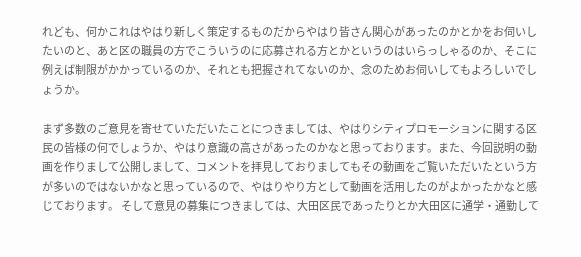れども、何かこれはやはり新しく策定するものだからやはり皆さん関心があったのかとかをお伺いしたいのと、あと区の職員の方でこういうのに応募される方とかというのはいらっしゃるのか、そこに例えば制限がかかっているのか、それとも把握されてないのか、念のためお伺いしてもよろしいでしょうか。

まず多数のご意見を寄せていただいたことにつきましては、やはりシティプロモーションに関する区民の皆様の何でしょうか、やはり意識の高さがあったのかなと思っております。また、今回説明の動画を作りまして公開しまして、コメントを拝見しておりましてもその動画をご覧いただいたという方が多いのではないかなと思っているので、やはりやり方として動画を活用したのがよかったかなと感じております。 そして意見の募集につきましては、大田区民であったりとか大田区に通学・通勤して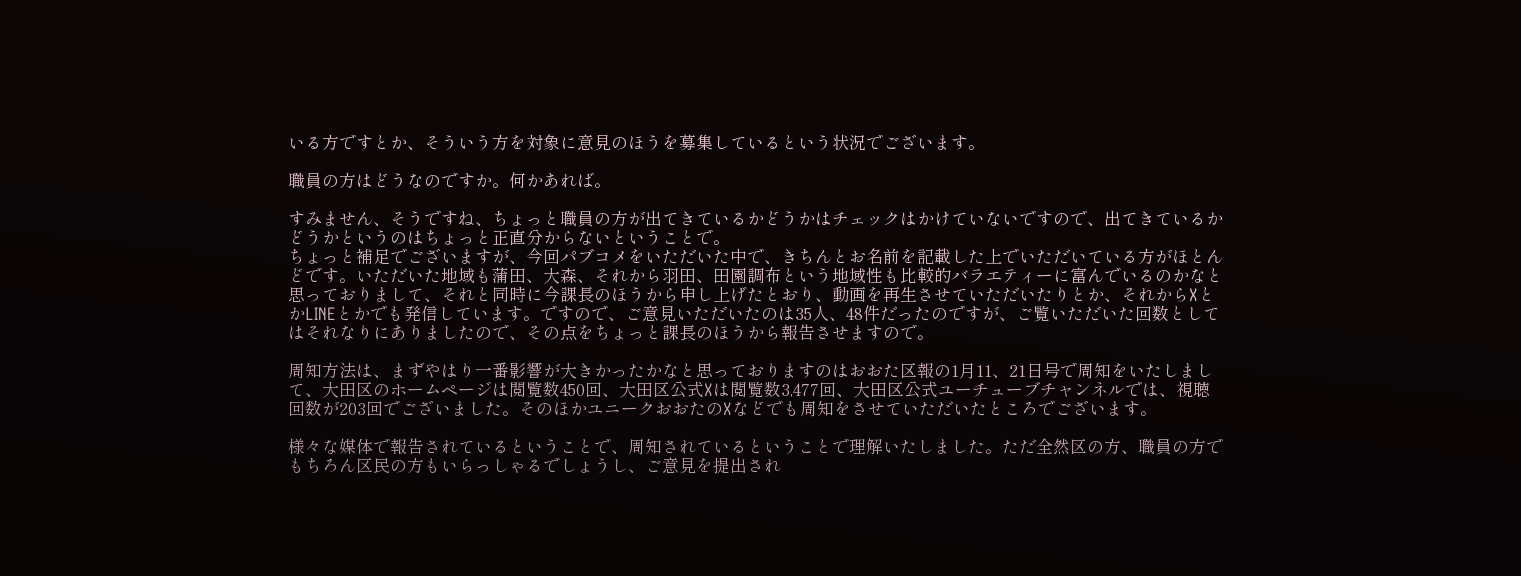いる方ですとか、そういう方を対象に意見のほうを募集しているという状況でございます。

職員の方はどうなのですか。何かあれば。

すみません、そうですね、ちょっと職員の方が出てきているかどうかはチェックはかけていないですので、出てきているかどうかというのはちょっと正直分からないということで。
ちょっと補足でございますが、今回パブコメをいただいた中で、きちんとお名前を記載した上でいただいている方がほとんどです。いただいた地域も蒲田、大森、それから羽田、田園調布という地域性も比較的バラエティーに富んでいるのかなと思っておりまして、それと同時に今課長のほうから申し上げたとおり、動画を再生させていただいたりとか、それからXとかLINEとかでも発信しています。ですので、ご意見いただいたのは35人、48件だったのですが、ご覧いただいた回数としてはそれなりにありましたので、その点をちょっと課長のほうから報告させますので。

周知方法は、まずやはり一番影響が大きかったかなと思っておりますのはおおた区報の1月11、21日号で周知をいたしまして、大田区のホームページは閲覧数450回、大田区公式Xは閲覧数3,477回、大田区公式ユーチューブチャンネルでは、視聴回数が203回でございました。そのほかユニークおおたのXなどでも周知をさせていただいたところでございます。

様々な媒体で報告されているということで、周知されているということで理解いたしました。ただ全然区の方、職員の方でもちろん区民の方もいらっしゃるでしょうし、ご意見を提出され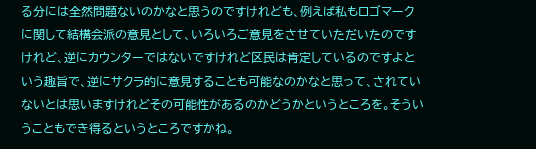る分には全然問題ないのかなと思うのですけれども、例えば私もロゴマークに関して結構会派の意見として、いろいろご意見をさせていただいたのですけれど、逆にカウンターではないですけれど区民は肯定しているのですよという趣旨で、逆にサクラ的に意見することも可能なのかなと思って、されていないとは思いますけれどその可能性があるのかどうかというところを。そういうこともでき得るというところですかね。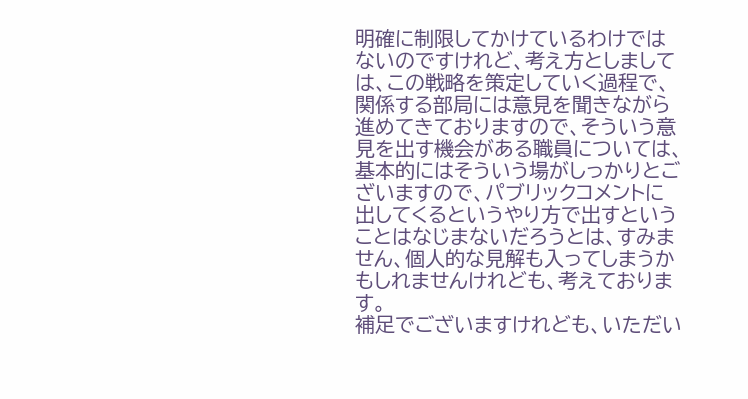明確に制限してかけているわけではないのですけれど、考え方としましては、この戦略を策定していく過程で、関係する部局には意見を聞きながら進めてきておりますので、そういう意見を出す機会がある職員については、基本的にはそういう場がしっかりとございますので、パブリックコメントに出してくるというやり方で出すということはなじまないだろうとは、すみません、個人的な見解も入ってしまうかもしれませんけれども、考えております。
補足でございますけれども、いただい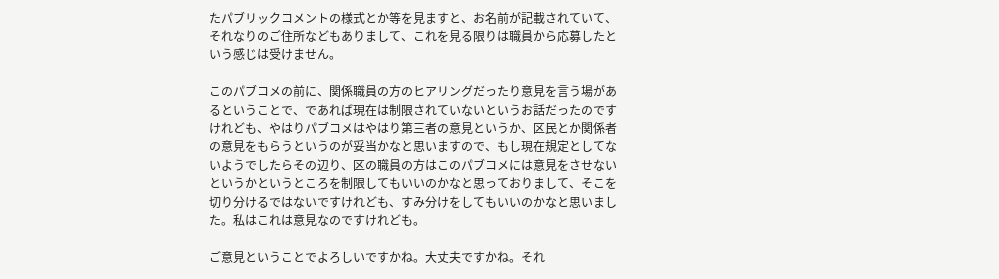たパブリックコメントの様式とか等を見ますと、お名前が記載されていて、それなりのご住所などもありまして、これを見る限りは職員から応募したという感じは受けません。

このパブコメの前に、関係職員の方のヒアリングだったり意見を言う場があるということで、であれば現在は制限されていないというお話だったのですけれども、やはりパブコメはやはり第三者の意見というか、区民とか関係者の意見をもらうというのが妥当かなと思いますので、もし現在規定としてないようでしたらその辺り、区の職員の方はこのパブコメには意見をさせないというかというところを制限してもいいのかなと思っておりまして、そこを切り分けるではないですけれども、すみ分けをしてもいいのかなと思いました。私はこれは意見なのですけれども。

ご意見ということでよろしいですかね。大丈夫ですかね。それ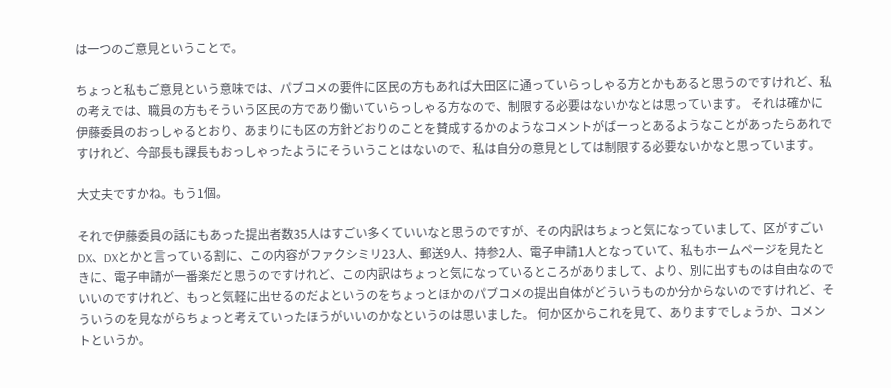は一つのご意見ということで。

ちょっと私もご意見という意味では、パブコメの要件に区民の方もあれば大田区に通っていらっしゃる方とかもあると思うのですけれど、私の考えでは、職員の方もそういう区民の方であり働いていらっしゃる方なので、制限する必要はないかなとは思っています。 それは確かに伊藤委員のおっしゃるとおり、あまりにも区の方針どおりのことを賛成するかのようなコメントがばーっとあるようなことがあったらあれですけれど、今部長も課長もおっしゃったようにそういうことはないので、私は自分の意見としては制限する必要ないかなと思っています。

大丈夫ですかね。もう1個。

それで伊藤委員の話にもあった提出者数35人はすごい多くていいなと思うのですが、その内訳はちょっと気になっていまして、区がすごいDX、DXとかと言っている割に、この内容がファクシミリ23人、郵送9人、持参2人、電子申請1人となっていて、私もホームページを見たときに、電子申請が一番楽だと思うのですけれど、この内訳はちょっと気になっているところがありまして、より、別に出すものは自由なのでいいのですけれど、もっと気軽に出せるのだよというのをちょっとほかのパブコメの提出自体がどういうものか分からないのですけれど、そういうのを見ながらちょっと考えていったほうがいいのかなというのは思いました。 何か区からこれを見て、ありますでしょうか、コメントというか。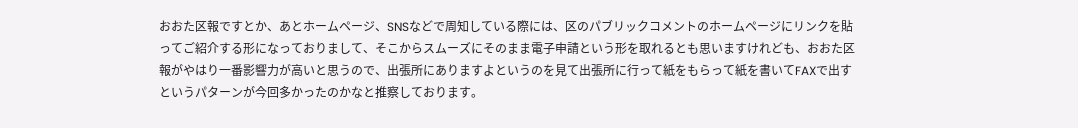おおた区報ですとか、あとホームページ、SNSなどで周知している際には、区のパブリックコメントのホームページにリンクを貼ってご紹介する形になっておりまして、そこからスムーズにそのまま電子申請という形を取れるとも思いますけれども、おおた区報がやはり一番影響力が高いと思うので、出張所にありますよというのを見て出張所に行って紙をもらって紙を書いてFAXで出すというパターンが今回多かったのかなと推察しております。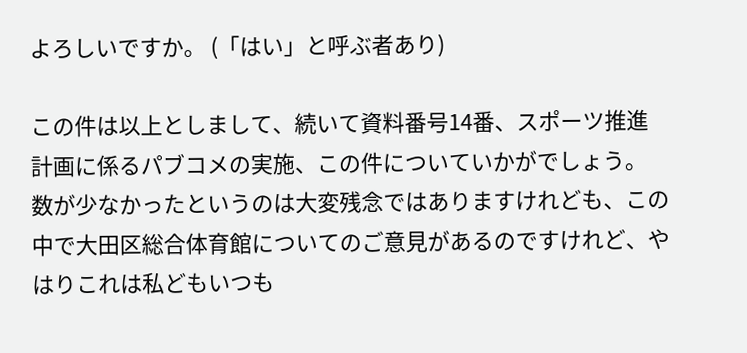よろしいですか。 (「はい」と呼ぶ者あり)

この件は以上としまして、続いて資料番号14番、スポーツ推進計画に係るパブコメの実施、この件についていかがでしょう。
数が少なかったというのは大変残念ではありますけれども、この中で大田区総合体育館についてのご意見があるのですけれど、やはりこれは私どもいつも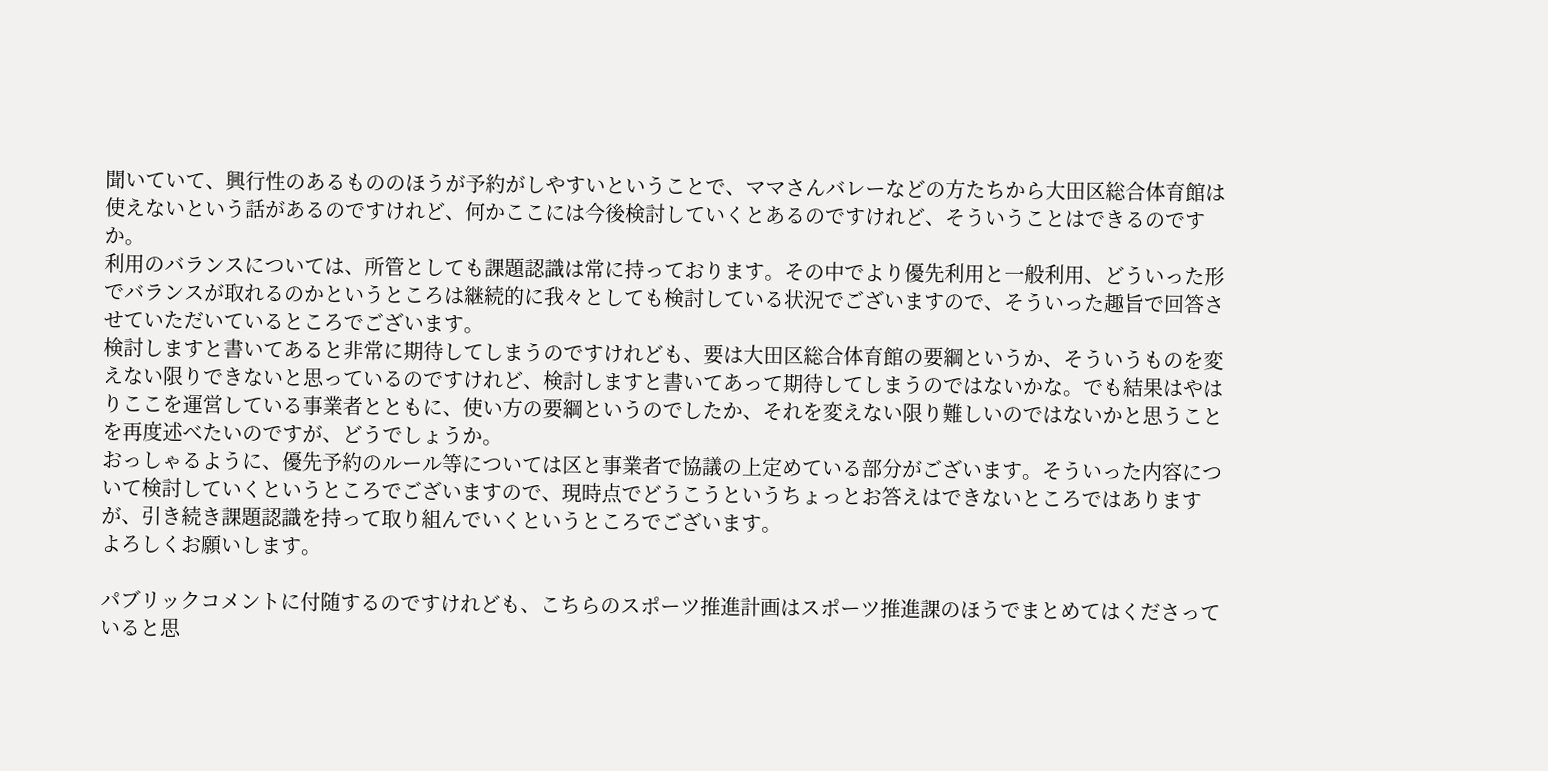聞いていて、興行性のあるもののほうが予約がしやすいということで、ママさんバレーなどの方たちから大田区総合体育館は使えないという話があるのですけれど、何かここには今後検討していくとあるのですけれど、そういうことはできるのですか。
利用のバランスについては、所管としても課題認識は常に持っております。その中でより優先利用と一般利用、どういった形でバランスが取れるのかというところは継続的に我々としても検討している状況でございますので、そういった趣旨で回答させていただいているところでございます。
検討しますと書いてあると非常に期待してしまうのですけれども、要は大田区総合体育館の要綱というか、そういうものを変えない限りできないと思っているのですけれど、検討しますと書いてあって期待してしまうのではないかな。でも結果はやはりここを運営している事業者とともに、使い方の要綱というのでしたか、それを変えない限り難しいのではないかと思うことを再度述べたいのですが、どうでしょうか。
おっしゃるように、優先予約のルール等については区と事業者で協議の上定めている部分がございます。そういった内容について検討していくというところでございますので、現時点でどうこうというちょっとお答えはできないところではありますが、引き続き課題認識を持って取り組んでいくというところでございます。
よろしくお願いします。

パブリックコメントに付随するのですけれども、こちらのスポーツ推進計画はスポーツ推進課のほうでまとめてはくださっていると思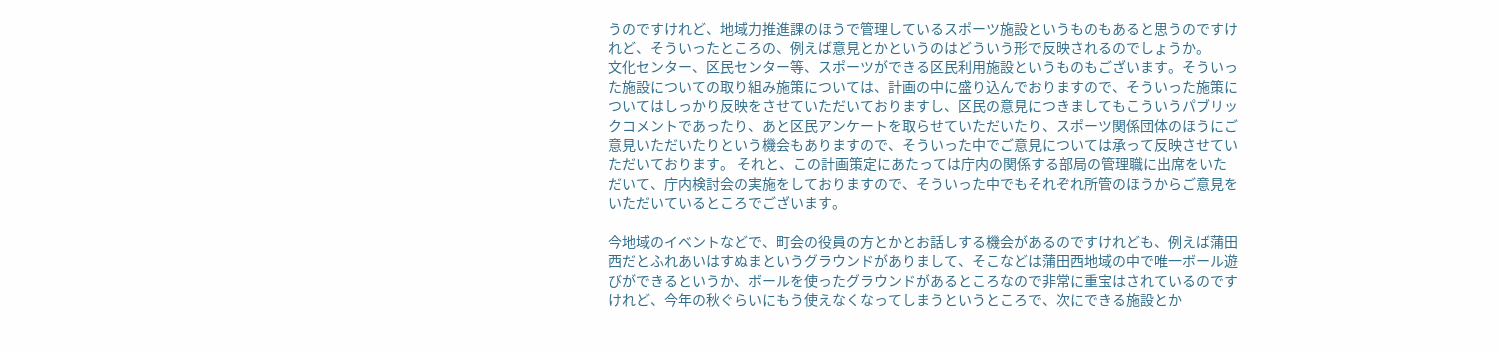うのですけれど、地域力推進課のほうで管理しているスポーツ施設というものもあると思うのですけれど、そういったところの、例えば意見とかというのはどういう形で反映されるのでしょうか。
文化センター、区民センター等、スポーツができる区民利用施設というものもございます。そういった施設についての取り組み施策については、計画の中に盛り込んでおりますので、そういった施策についてはしっかり反映をさせていただいておりますし、区民の意見につきましてもこういうパブリックコメントであったり、あと区民アンケートを取らせていただいたり、スポーツ関係団体のほうにご意見いただいたりという機会もありますので、そういった中でご意見については承って反映させていただいております。 それと、この計画策定にあたっては庁内の関係する部局の管理職に出席をいただいて、庁内検討会の実施をしておりますので、そういった中でもそれぞれ所管のほうからご意見をいただいているところでございます。

今地域のイベントなどで、町会の役員の方とかとお話しする機会があるのですけれども、例えば蒲田西だとふれあいはすぬまというグラウンドがありまして、そこなどは蒲田西地域の中で唯一ボール遊びができるというか、ボールを使ったグラウンドがあるところなので非常に重宝はされているのですけれど、今年の秋ぐらいにもう使えなくなってしまうというところで、次にできる施設とか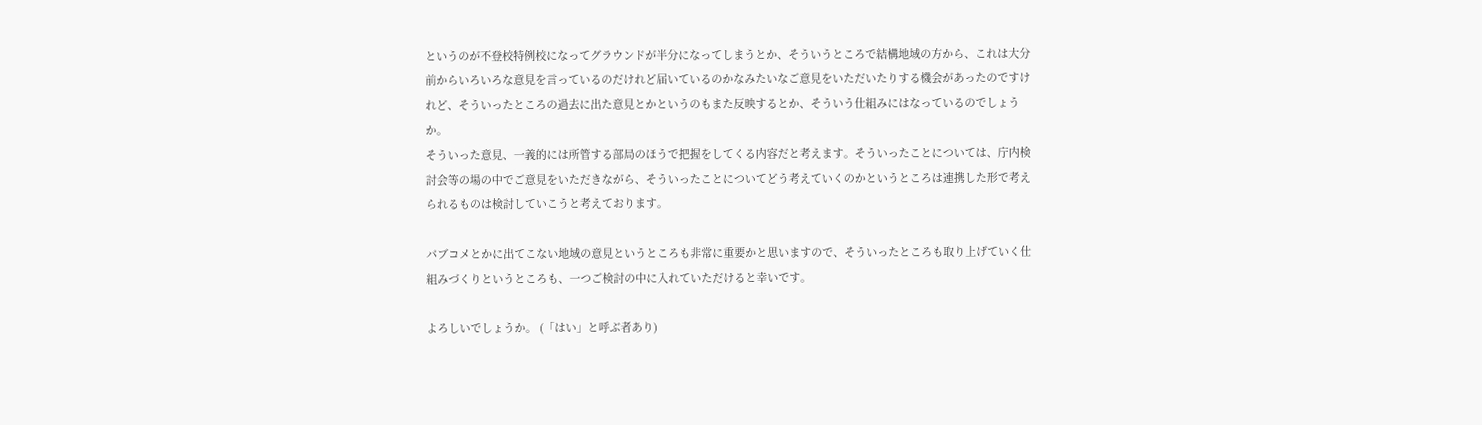というのが不登校特例校になってグラウンドが半分になってしまうとか、そういうところで結構地域の方から、これは大分前からいろいろな意見を言っているのだけれど届いているのかなみたいなご意見をいただいたりする機会があったのですけれど、そういったところの過去に出た意見とかというのもまた反映するとか、そういう仕組みにはなっているのでしょうか。
そういった意見、一義的には所管する部局のほうで把握をしてくる内容だと考えます。そういったことについては、庁内検討会等の場の中でご意見をいただきながら、そういったことについてどう考えていくのかというところは連携した形で考えられるものは検討していこうと考えております。

パブコメとかに出てこない地域の意見というところも非常に重要かと思いますので、そういったところも取り上げていく仕組みづくりというところも、一つご検討の中に入れていただけると幸いです。

よろしいでしょうか。 (「はい」と呼ぶ者あり)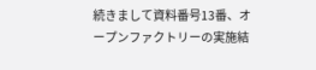続きまして資料番号13番、オープンファクトリーの実施結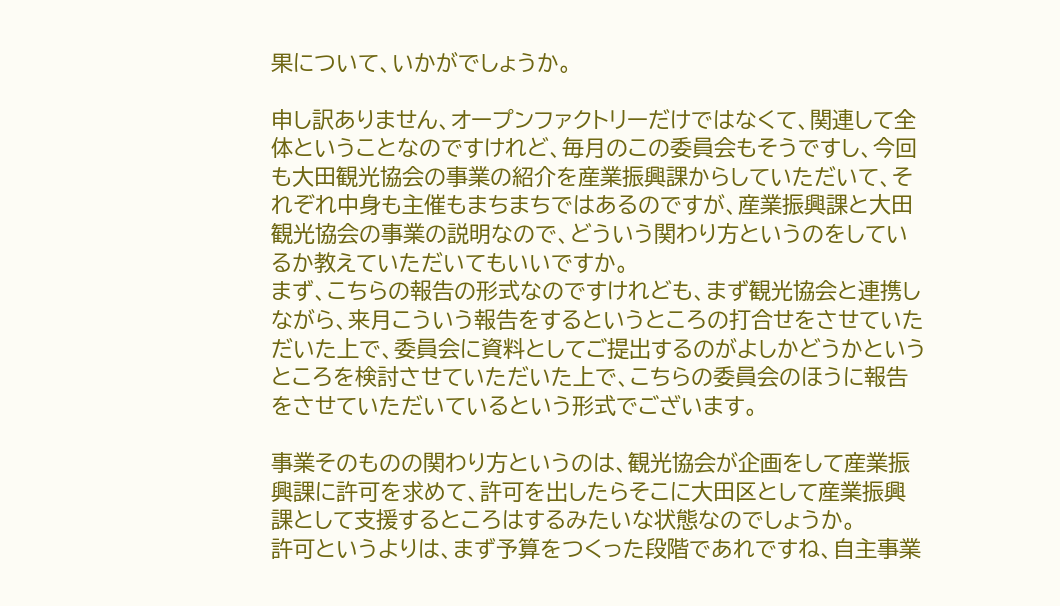果について、いかがでしょうか。

申し訳ありません、オープンファクトリーだけではなくて、関連して全体ということなのですけれど、毎月のこの委員会もそうですし、今回も大田観光協会の事業の紹介を産業振興課からしていただいて、それぞれ中身も主催もまちまちではあるのですが、産業振興課と大田観光協会の事業の説明なので、どういう関わり方というのをしているか教えていただいてもいいですか。
まず、こちらの報告の形式なのですけれども、まず観光協会と連携しながら、来月こういう報告をするというところの打合せをさせていただいた上で、委員会に資料としてご提出するのがよしかどうかというところを検討させていただいた上で、こちらの委員会のほうに報告をさせていただいているという形式でございます。

事業そのものの関わり方というのは、観光協会が企画をして産業振興課に許可を求めて、許可を出したらそこに大田区として産業振興課として支援するところはするみたいな状態なのでしょうか。
許可というよりは、まず予算をつくった段階であれですね、自主事業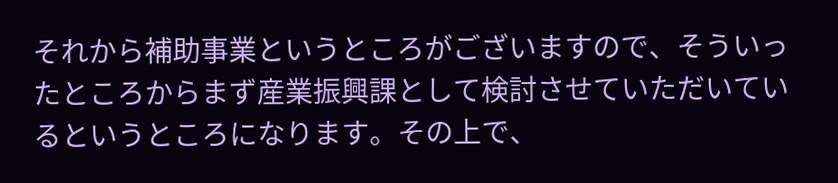それから補助事業というところがございますので、そういったところからまず産業振興課として検討させていただいているというところになります。その上で、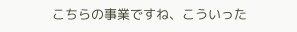こちらの事業ですね、こういった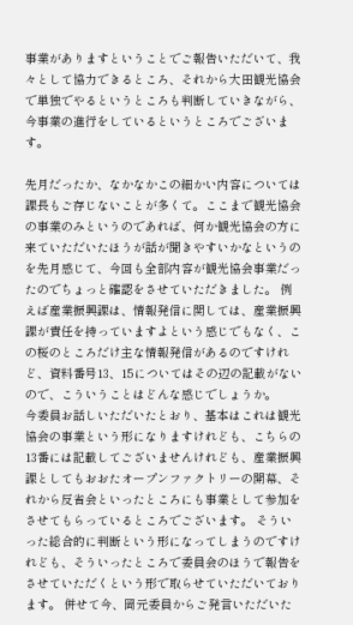事業がありますということでご報告いただいて、我々として協力できるところ、それから大田観光協会で単独でやるというところも判断していきながら、今事業の進行をしているというところでございます。

先月だったか、なかなかこの細かい内容については課長もご存じないことが多くて。ここまで観光協会の事業のみというのであれば、何か観光協会の方に来ていただいたほうが話が聞きやすいかなというのを先月感じて、今回も全部内容が観光協会事業だったのでちょっと確認をさせていただきました。 例えば産業振興課は、情報発信に関しては、産業振興課が責任を持っていますよという感じでもなく、この桜のところだけ主な情報発信があるのですけれど、資料番号13、15についてはその辺の記載がないので、こういうことはどんな感じでしょうか。
今委員お話しいただいたとおり、基本はこれは観光協会の事業という形になりますけれども、こちらの13番には記載してございませんけれども、産業振興課としてもおおたオープンファクトリーの開幕、それから反省会といったところにも事業として参加をさせてもらっているところでございます。 そういった総合的に判断という形になってしまうのですけれども、そういったところで委員会のほうで報告をさせていただくという形で取らせていただいております。 併せて今、岡元委員からご発言いただいた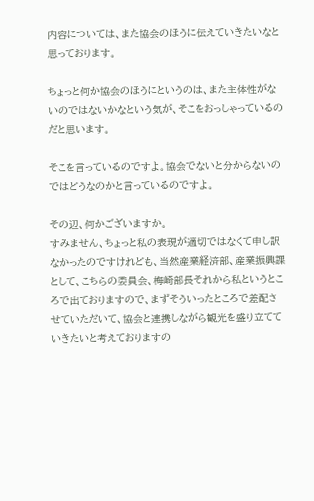内容については、また協会のほうに伝えていきたいなと思っております。

ちょっと何か協会のほうにというのは、また主体性がないのではないかなという気が、そこをおっしゃっているのだと思います。

そこを言っているのですよ。協会でないと分からないのではどうなのかと言っているのですよ。

その辺、何かございますか。
すみません、ちょっと私の表現が適切ではなくて申し訳なかったのですけれども、当然産業経済部、産業振興課として、こちらの委員会、梅崎部長それから私というところで出ておりますので、まずそういったところで差配させていただいて、協会と連携しながら観光を盛り立てていきたいと考えておりますの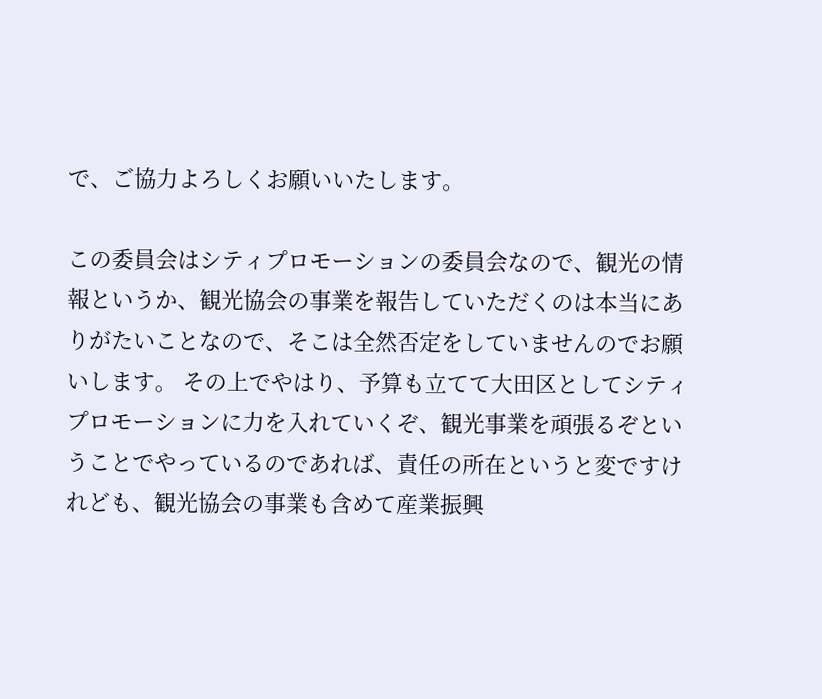で、ご協力よろしくお願いいたします。

この委員会はシティプロモーションの委員会なので、観光の情報というか、観光協会の事業を報告していただくのは本当にありがたいことなので、そこは全然否定をしていませんのでお願いします。 その上でやはり、予算も立てて大田区としてシティプロモーションに力を入れていくぞ、観光事業を頑張るぞということでやっているのであれば、責任の所在というと変ですけれども、観光協会の事業も含めて産業振興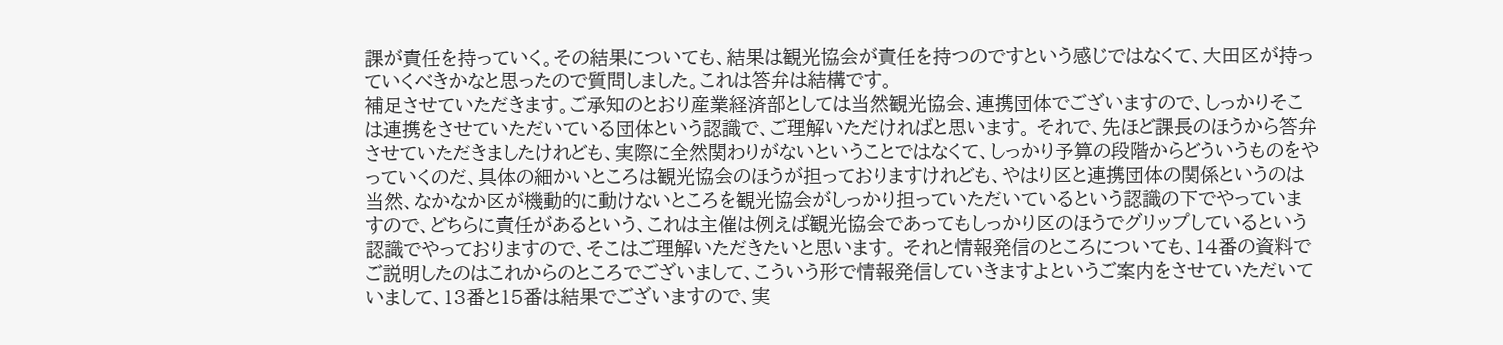課が責任を持っていく。その結果についても、結果は観光協会が責任を持つのですという感じではなくて、大田区が持っていくべきかなと思ったので質問しました。これは答弁は結構です。
補足させていただきます。ご承知のとおり産業経済部としては当然観光協会、連携団体でございますので、しっかりそこは連携をさせていただいている団体という認識で、ご理解いただければと思います。 それで、先ほど課長のほうから答弁させていただきましたけれども、実際に全然関わりがないということではなくて、しっかり予算の段階からどういうものをやっていくのだ、具体の細かいところは観光協会のほうが担っておりますけれども、やはり区と連携団体の関係というのは当然、なかなか区が機動的に動けないところを観光協会がしっかり担っていただいているという認識の下でやっていますので、どちらに責任があるという、これは主催は例えば観光協会であってもしっかり区のほうでグリップしているという認識でやっておりますので、そこはご理解いただきたいと思います。 それと情報発信のところについても、14番の資料でご説明したのはこれからのところでございまして、こういう形で情報発信していきますよというご案内をさせていただいていまして、13番と15番は結果でございますので、実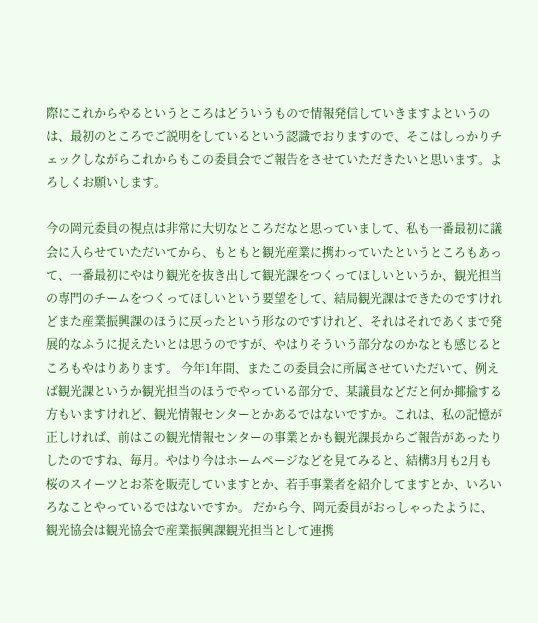際にこれからやるというところはどういうもので情報発信していきますよというのは、最初のところでご説明をしているという認識でおりますので、そこはしっかりチェックしながらこれからもこの委員会でご報告をさせていただきたいと思います。よろしくお願いします。

今の岡元委員の視点は非常に大切なところだなと思っていまして、私も一番最初に議会に入らせていただいてから、もともと観光産業に携わっていたというところもあって、一番最初にやはり観光を抜き出して観光課をつくってほしいというか、観光担当の専門のチームをつくってほしいという要望をして、結局観光課はできたのですけれどまた産業振興課のほうに戻ったという形なのですけれど、それはそれであくまで発展的なふうに捉えたいとは思うのですが、やはりそういう部分なのかなとも感じるところもやはりあります。 今年1年間、またこの委員会に所属させていただいて、例えば観光課というか観光担当のほうでやっている部分で、某議員などだと何か揶揄する方もいますけれど、観光情報センターとかあるではないですか。これは、私の記憶が正しければ、前はこの観光情報センターの事業とかも観光課長からご報告があったりしたのですね、毎月。やはり今はホームページなどを見てみると、結構3月も2月も桜のスイーツとお茶を販売していますとか、若手事業者を紹介してますとか、いろいろなことやっているではないですか。 だから今、岡元委員がおっしゃったように、観光協会は観光協会で産業振興課観光担当として連携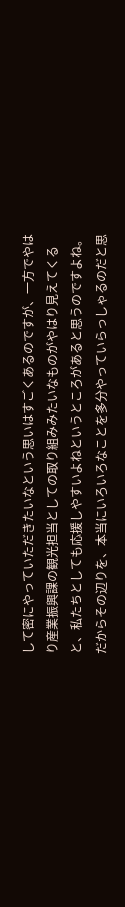して密にやっていただきたいなという思いはすごくあるのですが、一方でやはり産業振興課の観光担当としての取り組みみたいなものがやはり見えてくると、私たちとしても応援しやすいよねというところがあると思うのですよね。 だからその辺りを、本当にいろいろなことを多分やっていらっしゃるのだと思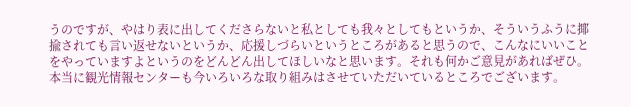うのですが、やはり表に出してくださらないと私としても我々としてもというか、そういうふうに揶揄されても言い返せないというか、応援しづらいというところがあると思うので、こんなにいいことをやっていますよというのをどんどん出してほしいなと思います。それも何かご意見があればぜひ。
本当に観光情報センターも今いろいろな取り組みはさせていただいているところでございます。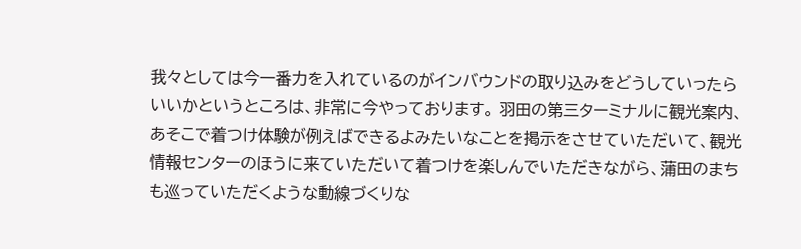我々としては今一番力を入れているのがインバウンドの取り込みをどうしていったらいいかというところは、非常に今やっております。 羽田の第三ターミナルに観光案内、あそこで着つけ体験が例えばできるよみたいなことを掲示をさせていただいて、観光情報センターのほうに来ていただいて着つけを楽しんでいただきながら、蒲田のまちも巡っていただくような動線づくりな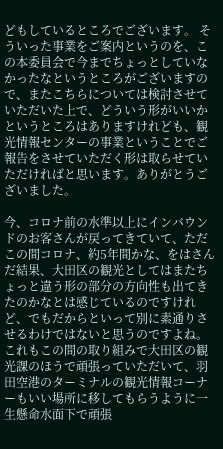どもしているところでございます。 そういった事業をご案内というのを、この本委員会で今までちょっとしていなかったなというところがございますので、またこちらについては検討させていただいた上で、どういう形がいいかというところはありますけれども、観光情報センターの事業ということでご報告をさせていただく形は取らせていただければと思います。ありがとうございました。

今、コロナ前の水準以上にインバウンドのお客さんが戻ってきていて、ただこの間コロナ、約5年間かな、をはさんだ結果、大田区の観光としてはまたちょっと違う形の部分の方向性も出てきたのかなとは感じているのですけれど、でもだからといって別に素通りさせるわけではないと思うのですよね。 これもこの間の取り組みで大田区の観光課のほうで頑張っていただいて、羽田空港のターミナルの観光情報コーナーもいい場所に移してもらうように一生懸命水面下で頑張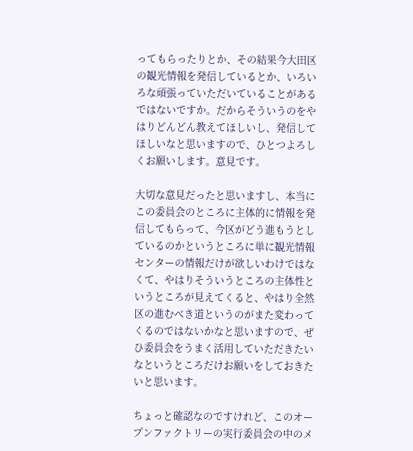ってもらったりとか、その結果今大田区の観光情報を発信しているとか、いろいろな頑張っていただいていることがあるではないですか。だからそういうのをやはりどんどん教えてほしいし、発信してほしいなと思いますので、ひとつよろしくお願いします。意見です。

大切な意見だったと思いますし、本当にこの委員会のところに主体的に情報を発信してもらって、今区がどう進もうとしているのかというところに単に観光情報センターの情報だけが欲しいわけではなくて、やはりそういうところの主体性というところが見えてくると、やはり全然区の進むべき道というのがまた変わってくるのではないかなと思いますので、ぜひ委員会をうまく活用していただきたいなというところだけお願いをしておきたいと思います。

ちょっと確認なのですけれど、このオープンファクトリーの実行委員会の中のメ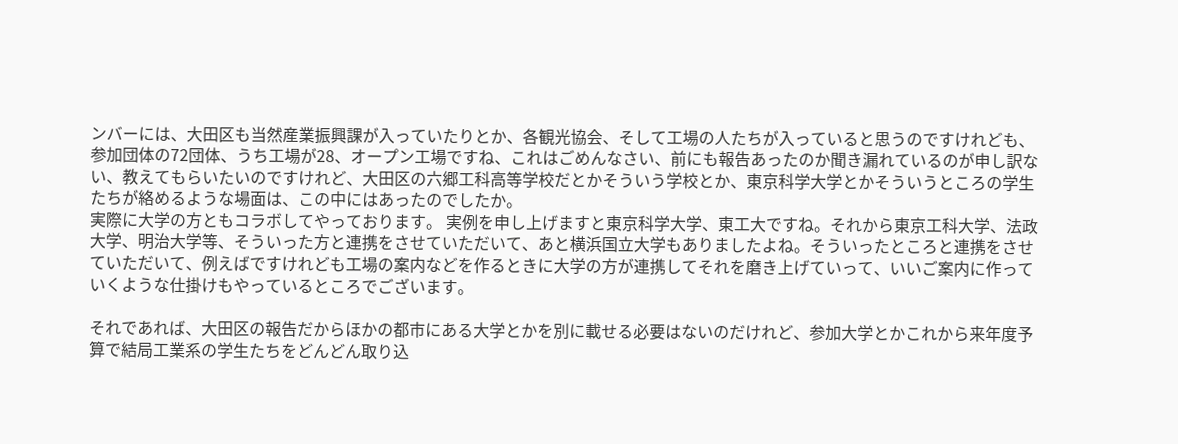ンバーには、大田区も当然産業振興課が入っていたりとか、各観光協会、そして工場の人たちが入っていると思うのですけれども、参加団体の72団体、うち工場が28、オープン工場ですね、これはごめんなさい、前にも報告あったのか聞き漏れているのが申し訳ない、教えてもらいたいのですけれど、大田区の六郷工科高等学校だとかそういう学校とか、東京科学大学とかそういうところの学生たちが絡めるような場面は、この中にはあったのでしたか。
実際に大学の方ともコラボしてやっております。 実例を申し上げますと東京科学大学、東工大ですね。それから東京工科大学、法政大学、明治大学等、そういった方と連携をさせていただいて、あと横浜国立大学もありましたよね。そういったところと連携をさせていただいて、例えばですけれども工場の案内などを作るときに大学の方が連携してそれを磨き上げていって、いいご案内に作っていくような仕掛けもやっているところでございます。

それであれば、大田区の報告だからほかの都市にある大学とかを別に載せる必要はないのだけれど、参加大学とかこれから来年度予算で結局工業系の学生たちをどんどん取り込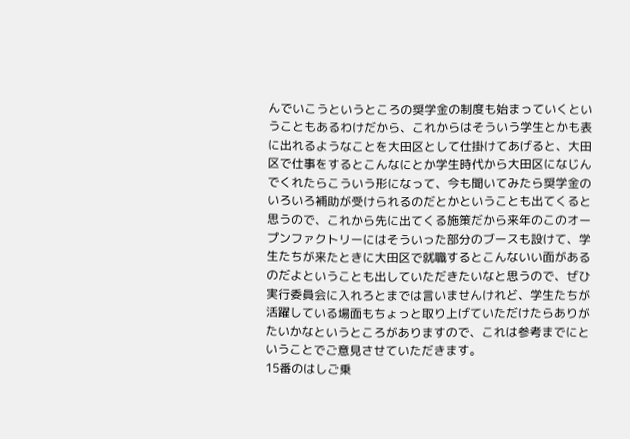んでいこうというところの奨学金の制度も始まっていくということもあるわけだから、これからはそういう学生とかも表に出れるようなことを大田区として仕掛けてあげると、大田区で仕事をするとこんなにとか学生時代から大田区になじんでくれたらこういう形になって、今も聞いてみたら奨学金のいろいろ補助が受けられるのだとかということも出てくると思うので、これから先に出てくる施策だから来年のこのオープンファクトリーにはそういった部分のブースも設けて、学生たちが来たときに大田区で就職するとこんないい面があるのだよということも出していただきたいなと思うので、ぜひ実行委員会に入れろとまでは言いませんけれど、学生たちが活躍している場面もちょっと取り上げていただけたらありがたいかなというところがありますので、これは参考までにということでご意見させていただきます。
15番のはしご乗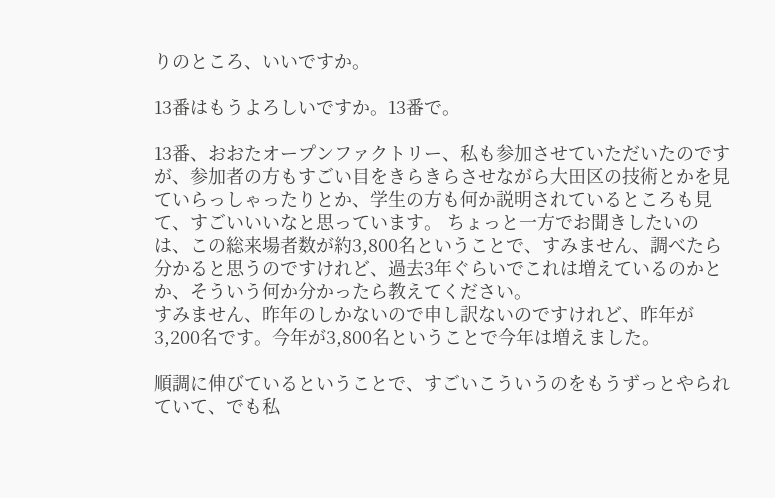りのところ、いいですか。

13番はもうよろしいですか。13番で。

13番、おおたオープンファクトリー、私も参加させていただいたのですが、参加者の方もすごい目をきらきらさせながら大田区の技術とかを見ていらっしゃったりとか、学生の方も何か説明されているところも見て、すごいいいなと思っています。 ちょっと一方でお聞きしたいのは、この総来場者数が約3,800名ということで、すみません、調べたら分かると思うのですけれど、過去3年ぐらいでこれは増えているのかとか、そういう何か分かったら教えてください。
すみません、昨年のしかないので申し訳ないのですけれど、昨年が3,200名です。今年が3,800名ということで今年は増えました。

順調に伸びているということで、すごいこういうのをもうずっとやられていて、でも私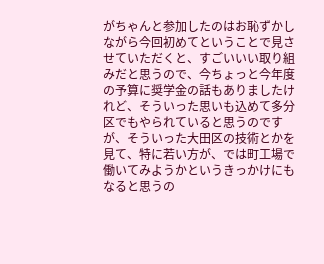がちゃんと参加したのはお恥ずかしながら今回初めてということで見させていただくと、すごいいい取り組みだと思うので、今ちょっと今年度の予算に奨学金の話もありましたけれど、そういった思いも込めて多分区でもやられていると思うのですが、そういった大田区の技術とかを見て、特に若い方が、では町工場で働いてみようかというきっかけにもなると思うの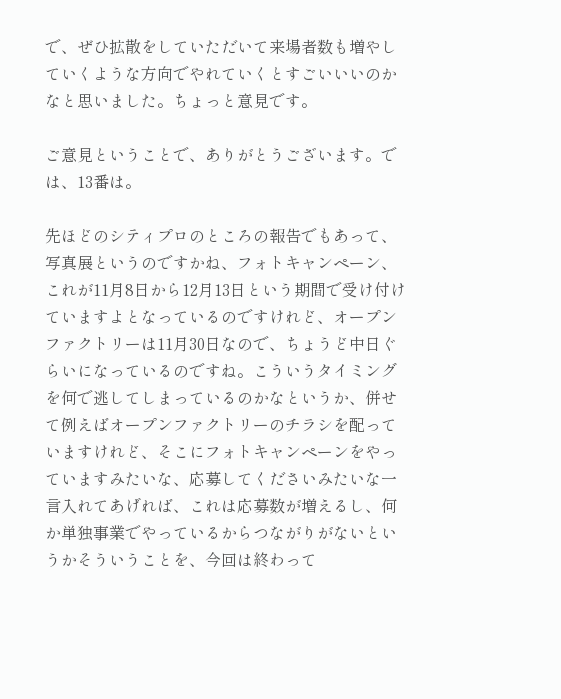で、ぜひ拡散をしていただいて来場者数も増やしていくような方向でやれていくとすごいいいのかなと思いました。ちょっと意見です。

ご意見ということで、ありがとうございます。では、13番は。

先ほどのシティプロのところの報告でもあって、写真展というのですかね、フォトキャンペーン、これが11月8日から12月13日という期間で受け付けていますよとなっているのですけれど、オープンファクトリーは11月30日なので、ちょうど中日ぐらいになっているのですね。こういうタイミングを何で逃してしまっているのかなというか、併せて例えばオープンファクトリーのチラシを配っていますけれど、そこにフォトキャンペーンをやっていますみたいな、応募してくださいみたいな一言入れてあげれば、これは応募数が増えるし、何か単独事業でやっているからつながりがないというかそういうことを、今回は終わって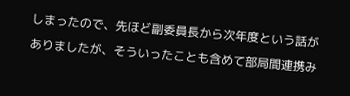しまったので、先ほど副委員長から次年度という話がありましたが、そういったことも含めて部局間連携み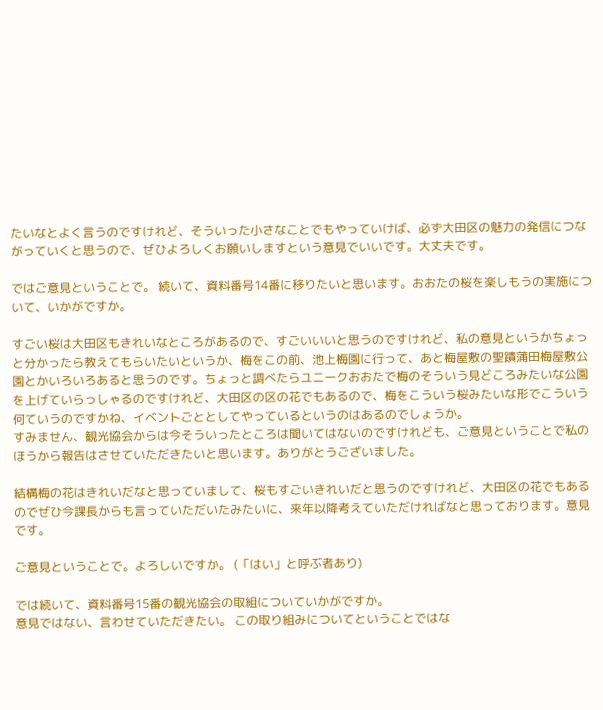たいなとよく言うのですけれど、そういった小さなことでもやっていけば、必ず大田区の魅力の発信につながっていくと思うので、ぜひよろしくお願いしますという意見でいいです。大丈夫です。

ではご意見ということで。 続いて、資料番号14番に移りたいと思います。おおたの桜を楽しもうの実施について、いかがですか。

すごい桜は大田区もきれいなところがあるので、すごいいいと思うのですけれど、私の意見というかちょっと分かったら教えてもらいたいというか、梅をこの前、池上梅園に行って、あと梅屋敷の聖蹟蒲田梅屋敷公園とかいろいろあると思うのです。ちょっと調べたらユニークおおたで梅のそういう見どころみたいな公園を上げていらっしゃるのですけれど、大田区の区の花でもあるので、梅をこういう桜みたいな形でこういう何ていうのですかね、イベントごととしてやっているというのはあるのでしょうか。
すみません、観光協会からは今そういったところは聞いてはないのですけれども、ご意見ということで私のほうから報告はさせていただきたいと思います。ありがとうございました。

結構梅の花はきれいだなと思っていまして、桜もすごいきれいだと思うのですけれど、大田区の花でもあるのでぜひ今課長からも言っていただいたみたいに、来年以降考えていただければなと思っております。意見です。

ご意見ということで。よろしいですか。 (「はい」と呼ぶ者あり)

では続いて、資料番号15番の観光協会の取組についていかがですか。
意見ではない、言わせていただきたい。 この取り組みについてということではな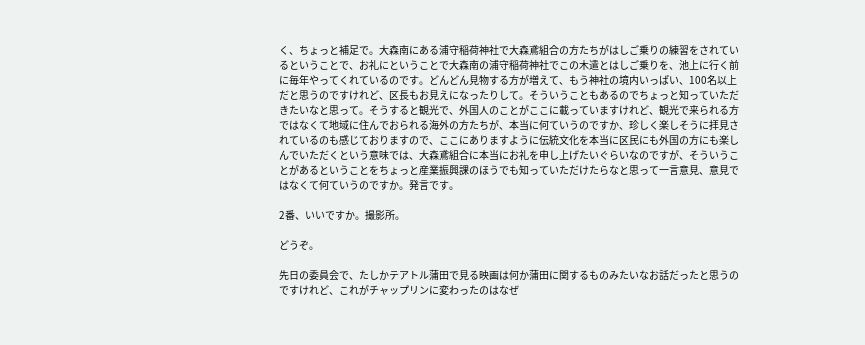く、ちょっと補足で。大森南にある浦守稲荷神社で大森鳶組合の方たちがはしご乗りの練習をされているということで、お礼にということで大森南の浦守稲荷神社でこの木遣とはしご乗りを、池上に行く前に毎年やってくれているのです。どんどん見物する方が増えて、もう神社の境内いっぱい、100名以上だと思うのですけれど、区長もお見えになったりして。そういうこともあるのでちょっと知っていただきたいなと思って。そうすると観光で、外国人のことがここに載っていますけれど、観光で来られる方ではなくて地域に住んでおられる海外の方たちが、本当に何ていうのですか、珍しく楽しそうに拝見されているのも感じておりますので、ここにありますように伝統文化を本当に区民にも外国の方にも楽しんでいただくという意味では、大森鳶組合に本当にお礼を申し上げたいぐらいなのですが、そういうことがあるということをちょっと産業振興課のほうでも知っていただけたらなと思って一言意見、意見ではなくて何ていうのですか。発言です。

2番、いいですか。撮影所。

どうぞ。

先日の委員会で、たしかテアトル蒲田で見る映画は何か蒲田に関するものみたいなお話だったと思うのですけれど、これがチャップリンに変わったのはなぜ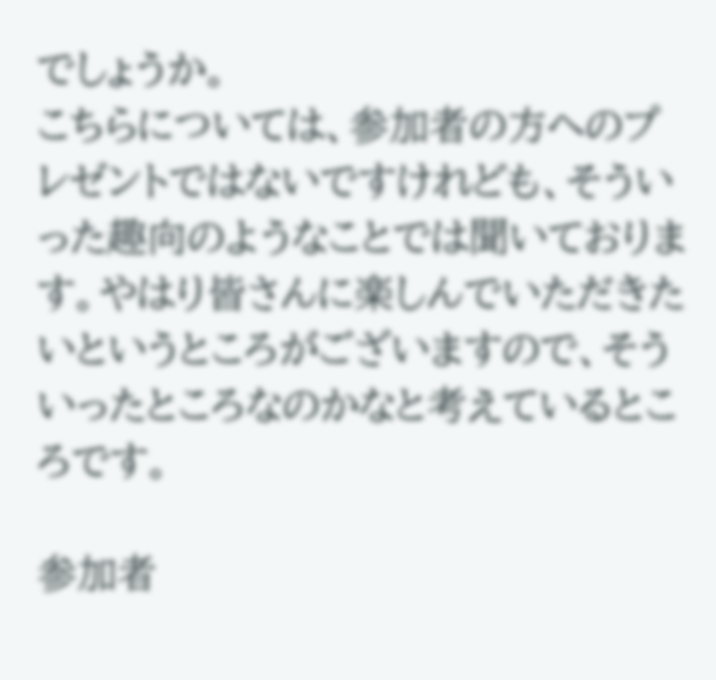でしょうか。
こちらについては、参加者の方へのプレゼントではないですけれども、そういった趣向のようなことでは聞いております。やはり皆さんに楽しんでいただきたいというところがございますので、そういったところなのかなと考えているところです。

参加者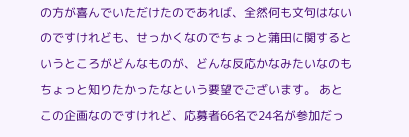の方が喜んでいただけたのであれば、全然何も文句はないのですけれども、せっかくなのでちょっと蒲田に関するというところがどんなものが、どんな反応かなみたいなのもちょっと知りたかったなという要望でございます。 あとこの企画なのですけれど、応募者66名で24名が参加だっ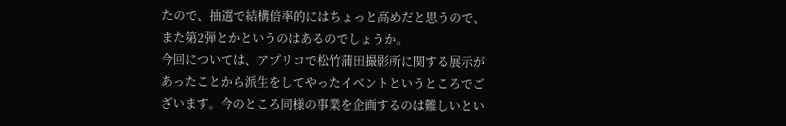たので、抽選で結構倍率的にはちょっと高めだと思うので、また第2弾とかというのはあるのでしょうか。
今回については、アプリコで松竹蒲田撮影所に関する展示があったことから派生をしてやったイベントというところでございます。今のところ同様の事業を企画するのは難しいとい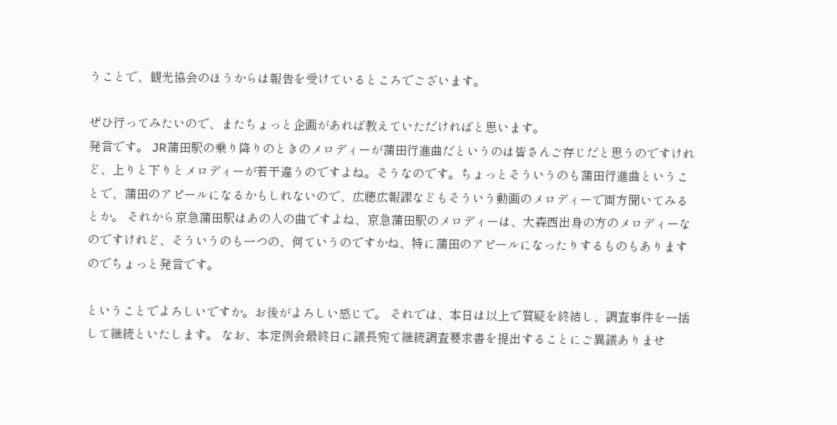うことで、観光協会のほうからは報告を受けているところでございます。

ぜひ行ってみたいので、またちょっと企画があれば教えていただければと思います。
発言です。 JR蒲田駅の乗り降りのときのメロディーが蒲田行進曲だというのは皆さんご存じだと思うのですけれど、上りと下りとメロディーが若干違うのですよね。そうなのです。ちょっとそういうのも蒲田行進曲ということで、蒲田のアピールになるかもしれないので、広聴広報課などもそういう動画のメロディーで両方聞いてみるとか。 それから京急蒲田駅はあの人の曲ですよね、京急蒲田駅のメロディーは、大森西出身の方のメロディーなのですけれど、そういうのも一つの、何ていうのですかね、特に蒲田のアピールになったりするものもありますのでちょっと発言です。

ということでよろしいですか。お後がよろしい感じで。 それでは、本日は以上で質疑を終結し、調査事件を一括して継続といたします。 なお、本定例会最終日に議長宛て継続調査要求書を提出することにご異議ありませ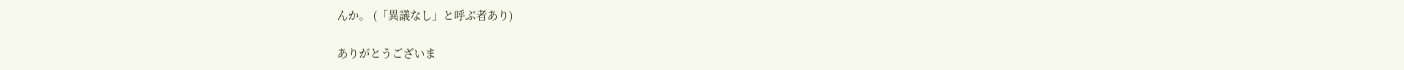んか。 (「異議なし」と呼ぶ者あり)

ありがとうございま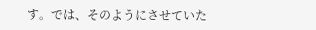す。では、そのようにさせていた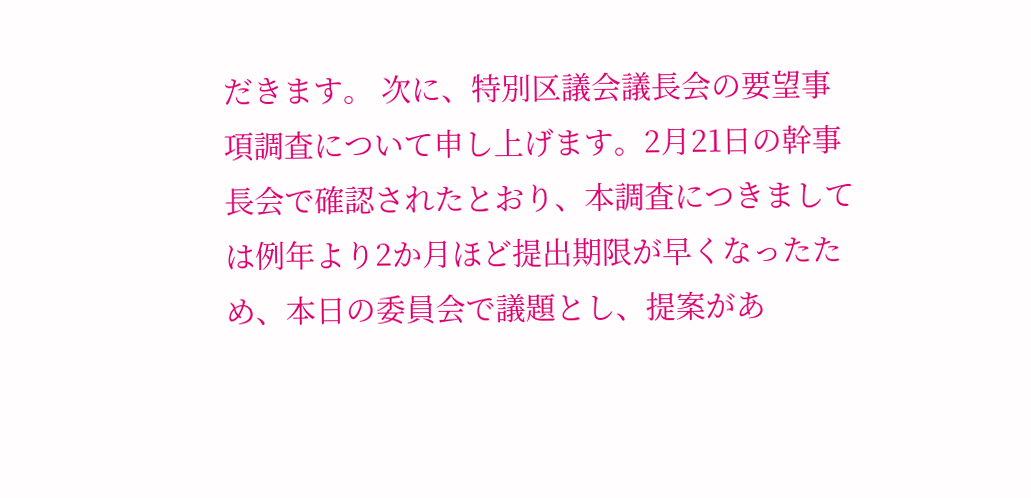だきます。 次に、特別区議会議長会の要望事項調査について申し上げます。2月21日の幹事長会で確認されたとおり、本調査につきましては例年より2か月ほど提出期限が早くなったため、本日の委員会で議題とし、提案があ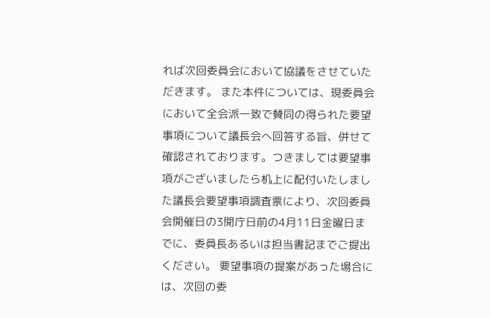れば次回委員会において協議をさせていただきます。 また本件については、現委員会において全会派一致で賛同の得られた要望事項について議長会へ回答する旨、併せて確認されております。つきましては要望事項がございましたら机上に配付いたしました議長会要望事項調査票により、次回委員会開催日の3開庁日前の4月11日金曜日までに、委員長あるいは担当書記までご提出ください。 要望事項の提案があった場合には、次回の委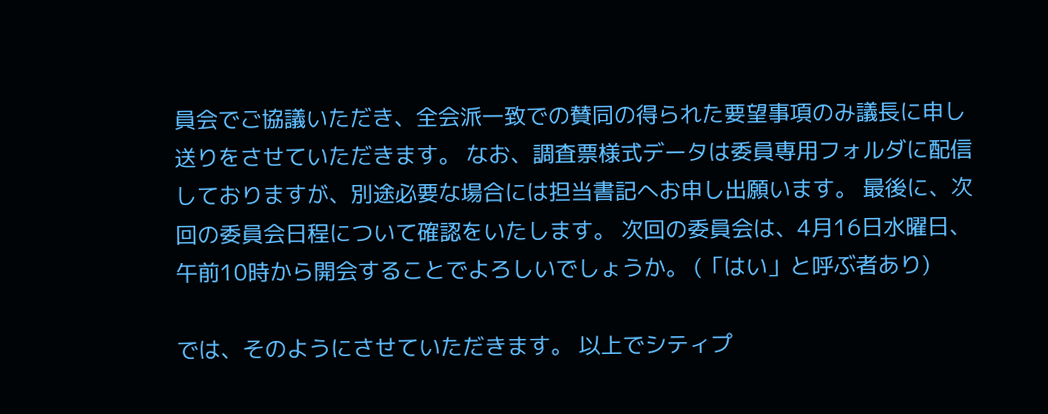員会でご協議いただき、全会派一致での賛同の得られた要望事項のみ議長に申し送りをさせていただきます。 なお、調査票様式データは委員専用フォルダに配信しておりますが、別途必要な場合には担当書記へお申し出願います。 最後に、次回の委員会日程について確認をいたします。 次回の委員会は、4月16日水曜日、午前10時から開会することでよろしいでしょうか。 (「はい」と呼ぶ者あり)

では、そのようにさせていただきます。 以上でシティプ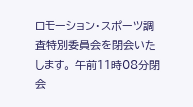ロモーション・スポーツ調査特別委員会を閉会いたします。 午前11時08分閉会